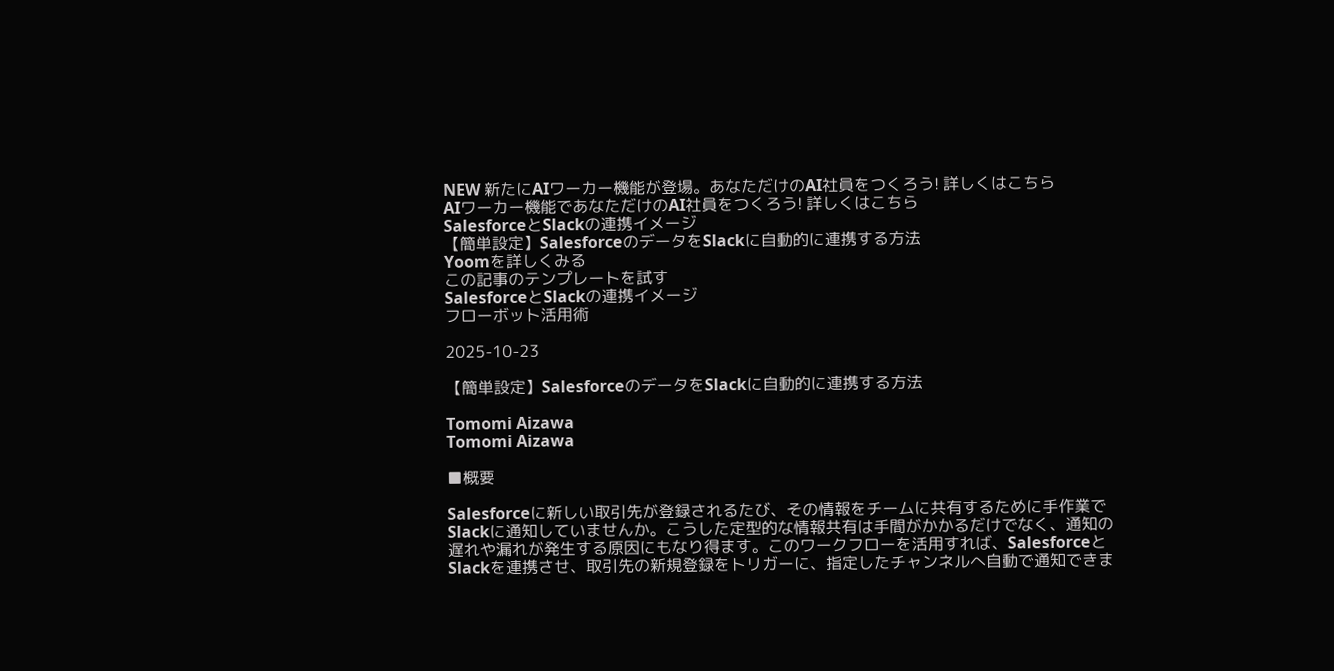NEW 新たにAIワーカー機能が登場。あなただけのAI社員をつくろう! 詳しくはこちら
AIワーカー機能であなただけのAI社員をつくろう! 詳しくはこちら
SalesforceとSlackの連携イメージ
【簡単設定】SalesforceのデータをSlackに自動的に連携する方法
Yoomを詳しくみる
この記事のテンプレートを試す
SalesforceとSlackの連携イメージ
フローボット活用術

2025-10-23

【簡単設定】SalesforceのデータをSlackに自動的に連携する方法

Tomomi Aizawa
Tomomi Aizawa

■概要

Salesforceに新しい取引先が登録されるたび、その情報をチームに共有するために手作業でSlackに通知していませんか。こうした定型的な情報共有は手間がかかるだけでなく、通知の遅れや漏れが発生する原因にもなり得ます。このワークフローを活用すれば、SalesforceとSlackを連携させ、取引先の新規登録をトリガーに、指定したチャンネルへ自動で通知できま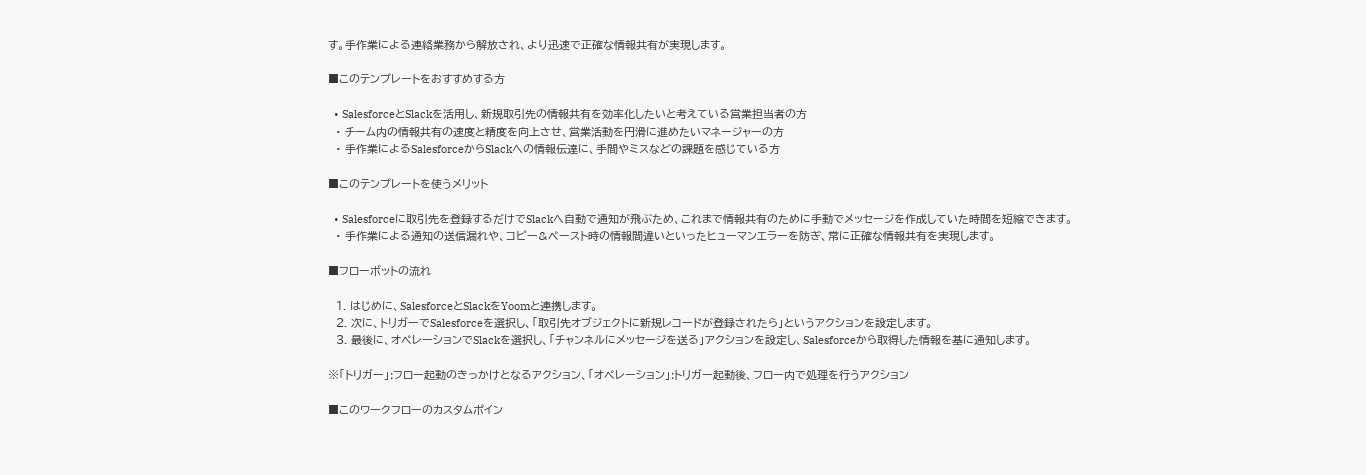す。手作業による連絡業務から解放され、より迅速で正確な情報共有が実現します。

■このテンプレートをおすすめする方

  • SalesforceとSlackを活用し、新規取引先の情報共有を効率化したいと考えている営業担当者の方
  • チーム内の情報共有の速度と精度を向上させ、営業活動を円滑に進めたいマネージャーの方
  • 手作業によるSalesforceからSlackへの情報伝達に、手間やミスなどの課題を感じている方

■このテンプレートを使うメリット

  • Salesforceに取引先を登録するだけでSlackへ自動で通知が飛ぶため、これまで情報共有のために手動でメッセージを作成していた時間を短縮できます。
  • 手作業による通知の送信漏れや、コピー&ペースト時の情報間違いといったヒューマンエラーを防ぎ、常に正確な情報共有を実現します。

■フローボットの流れ

  1. はじめに、SalesforceとSlackをYoomと連携します。
  2. 次に、トリガーでSalesforceを選択し、「取引先オブジェクトに新規レコードが登録されたら」というアクションを設定します。
  3. 最後に、オペレーションでSlackを選択し、「チャンネルにメッセージを送る」アクションを設定し、Salesforceから取得した情報を基に通知します。

※「トリガー」:フロー起動のきっかけとなるアクション、「オペレーション」:トリガー起動後、フロー内で処理を行うアクション

■このワークフローのカスタムポイン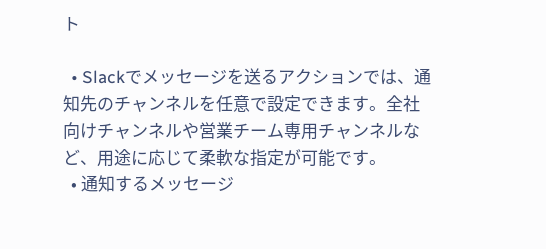ト

  • Slackでメッセージを送るアクションでは、通知先のチャンネルを任意で設定できます。全社向けチャンネルや営業チーム専用チャンネルなど、用途に応じて柔軟な指定が可能です。
  • 通知するメッセージ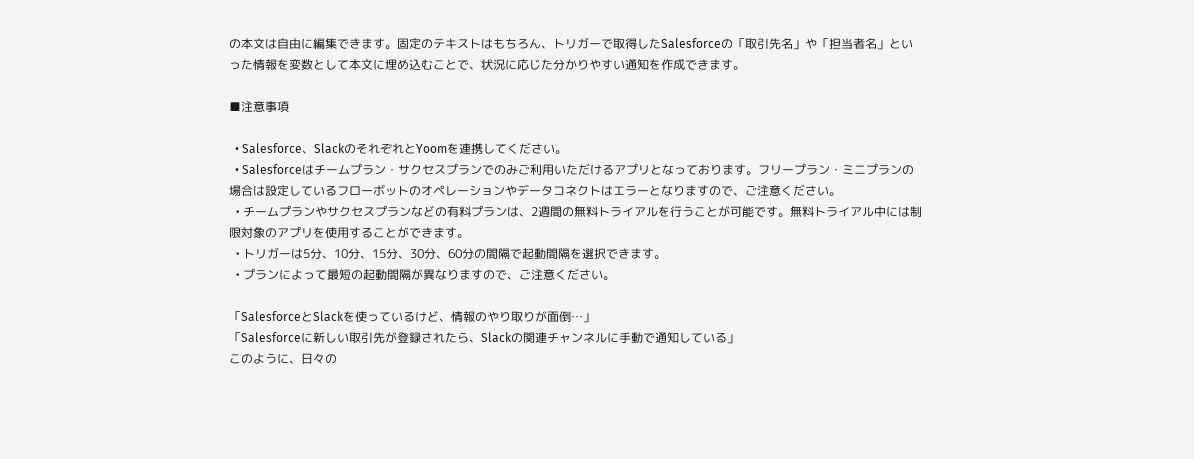の本文は自由に編集できます。固定のテキストはもちろん、トリガーで取得したSalesforceの「取引先名」や「担当者名」といった情報を変数として本文に埋め込むことで、状況に応じた分かりやすい通知を作成できます。

■注意事項

  • Salesforce、SlackのそれぞれとYoomを連携してください。
  • Salesforceはチームプラン・サクセスプランでのみご利用いただけるアプリとなっております。フリープラン・ミニプランの場合は設定しているフローボットのオペレーションやデータコネクトはエラーとなりますので、ご注意ください。
  • チームプランやサクセスプランなどの有料プランは、2週間の無料トライアルを行うことが可能です。無料トライアル中には制限対象のアプリを使用することができます。
  • トリガーは5分、10分、15分、30分、60分の間隔で起動間隔を選択できます。
  • プランによって最短の起動間隔が異なりますので、ご注意ください。

「SalesforceとSlackを使っているけど、情報のやり取りが面倒…」
「Salesforceに新しい取引先が登録されたら、Slackの関連チャンネルに手動で通知している」
このように、日々の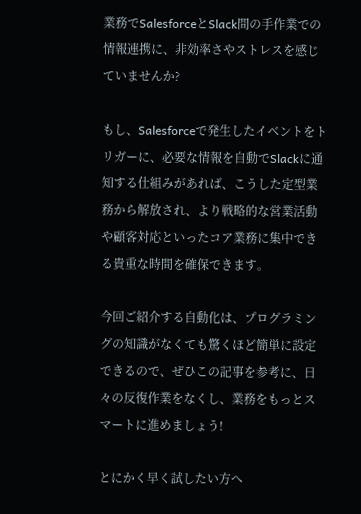業務でSalesforceとSlack間の手作業での情報連携に、非効率さやストレスを感じていませんか?

もし、Salesforceで発生したイベントをトリガーに、必要な情報を自動でSlackに通知する仕組みがあれば、こうした定型業務から解放され、より戦略的な営業活動や顧客対応といったコア業務に集中できる貴重な時間を確保できます。

今回ご紹介する自動化は、プログラミングの知識がなくても驚くほど簡単に設定できるので、ぜひこの記事を参考に、日々の反復作業をなくし、業務をもっとスマートに進めましょう!

とにかく早く試したい方へ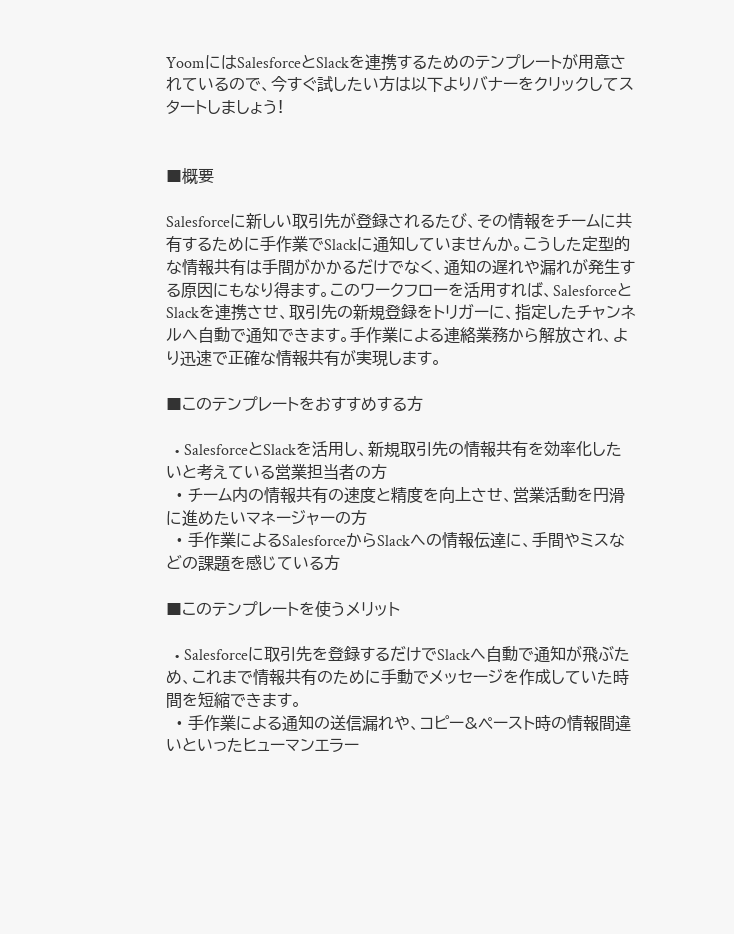YoomにはSalesforceとSlackを連携するためのテンプレートが用意されているので、今すぐ試したい方は以下よりバナーをクリックしてスタートしましょう!


■概要

Salesforceに新しい取引先が登録されるたび、その情報をチームに共有するために手作業でSlackに通知していませんか。こうした定型的な情報共有は手間がかかるだけでなく、通知の遅れや漏れが発生する原因にもなり得ます。このワークフローを活用すれば、SalesforceとSlackを連携させ、取引先の新規登録をトリガーに、指定したチャンネルへ自動で通知できます。手作業による連絡業務から解放され、より迅速で正確な情報共有が実現します。

■このテンプレートをおすすめする方

  • SalesforceとSlackを活用し、新規取引先の情報共有を効率化したいと考えている営業担当者の方
  • チーム内の情報共有の速度と精度を向上させ、営業活動を円滑に進めたいマネージャーの方
  • 手作業によるSalesforceからSlackへの情報伝達に、手間やミスなどの課題を感じている方

■このテンプレートを使うメリット

  • Salesforceに取引先を登録するだけでSlackへ自動で通知が飛ぶため、これまで情報共有のために手動でメッセージを作成していた時間を短縮できます。
  • 手作業による通知の送信漏れや、コピー&ペースト時の情報間違いといったヒューマンエラー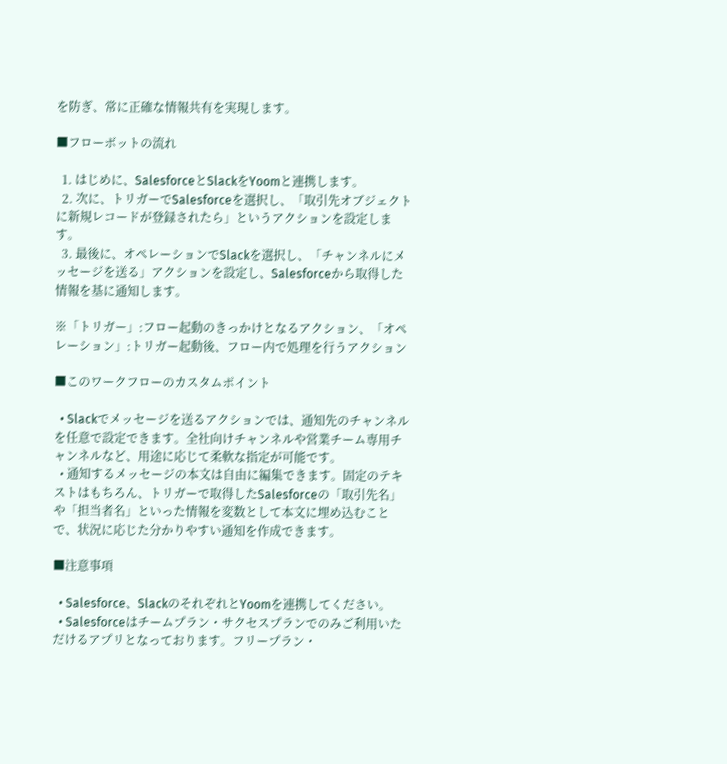を防ぎ、常に正確な情報共有を実現します。

■フローボットの流れ

  1. はじめに、SalesforceとSlackをYoomと連携します。
  2. 次に、トリガーでSalesforceを選択し、「取引先オブジェクトに新規レコードが登録されたら」というアクションを設定します。
  3. 最後に、オペレーションでSlackを選択し、「チャンネルにメッセージを送る」アクションを設定し、Salesforceから取得した情報を基に通知します。

※「トリガー」:フロー起動のきっかけとなるアクション、「オペレーション」:トリガー起動後、フロー内で処理を行うアクション

■このワークフローのカスタムポイント

  • Slackでメッセージを送るアクションでは、通知先のチャンネルを任意で設定できます。全社向けチャンネルや営業チーム専用チャンネルなど、用途に応じて柔軟な指定が可能です。
  • 通知するメッセージの本文は自由に編集できます。固定のテキストはもちろん、トリガーで取得したSalesforceの「取引先名」や「担当者名」といった情報を変数として本文に埋め込むことで、状況に応じた分かりやすい通知を作成できます。

■注意事項

  • Salesforce、SlackのそれぞれとYoomを連携してください。
  • Salesforceはチームプラン・サクセスプランでのみご利用いただけるアプリとなっております。フリープラン・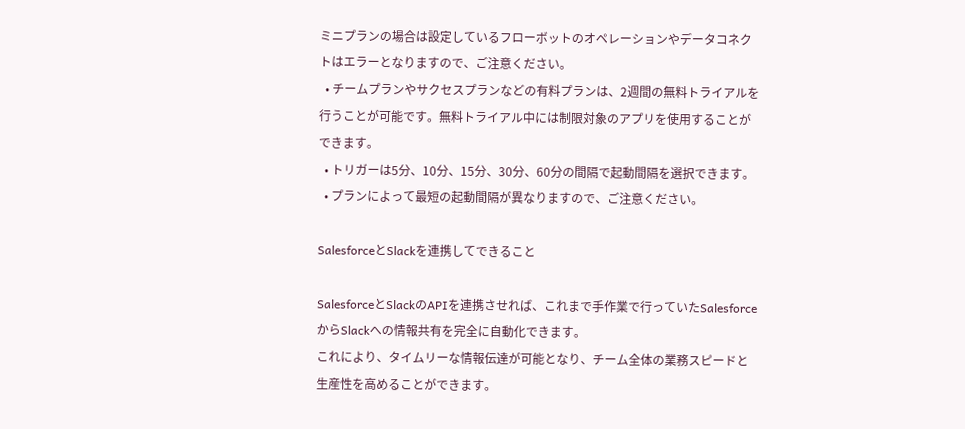ミニプランの場合は設定しているフローボットのオペレーションやデータコネクトはエラーとなりますので、ご注意ください。
  • チームプランやサクセスプランなどの有料プランは、2週間の無料トライアルを行うことが可能です。無料トライアル中には制限対象のアプリを使用することができます。
  • トリガーは5分、10分、15分、30分、60分の間隔で起動間隔を選択できます。
  • プランによって最短の起動間隔が異なりますので、ご注意ください。

SalesforceとSlackを連携してできること

SalesforceとSlackのAPIを連携させれば、これまで手作業で行っていたSalesforceからSlackへの情報共有を完全に自動化できます。
これにより、タイムリーな情報伝達が可能となり、チーム全体の業務スピードと生産性を高めることができます。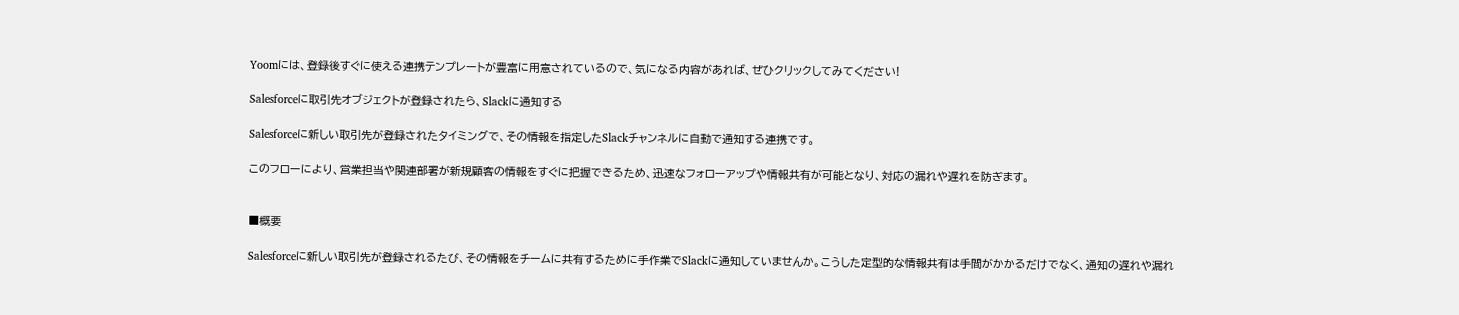Yoomには、登録後すぐに使える連携テンプレートが豊富に用意されているので、気になる内容があれば、ぜひクリックしてみてください!

Salesforceに取引先オブジェクトが登録されたら、Slackに通知する

Salesforceに新しい取引先が登録されたタイミングで、その情報を指定したSlackチャンネルに自動で通知する連携です。

このフローにより、営業担当や関連部署が新規顧客の情報をすぐに把握できるため、迅速なフォローアップや情報共有が可能となり、対応の漏れや遅れを防ぎます。


■概要

Salesforceに新しい取引先が登録されるたび、その情報をチームに共有するために手作業でSlackに通知していませんか。こうした定型的な情報共有は手間がかかるだけでなく、通知の遅れや漏れ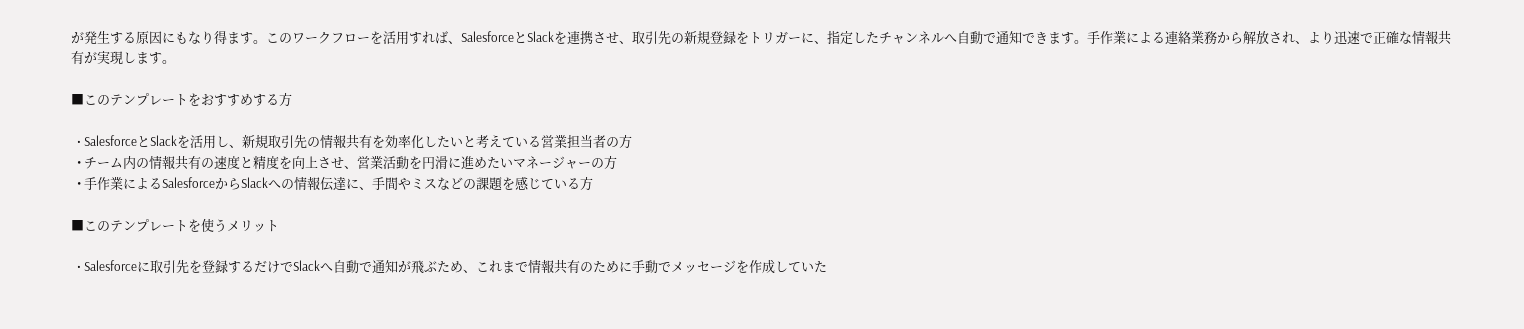が発生する原因にもなり得ます。このワークフローを活用すれば、SalesforceとSlackを連携させ、取引先の新規登録をトリガーに、指定したチャンネルへ自動で通知できます。手作業による連絡業務から解放され、より迅速で正確な情報共有が実現します。

■このテンプレートをおすすめする方

  • SalesforceとSlackを活用し、新規取引先の情報共有を効率化したいと考えている営業担当者の方
  • チーム内の情報共有の速度と精度を向上させ、営業活動を円滑に進めたいマネージャーの方
  • 手作業によるSalesforceからSlackへの情報伝達に、手間やミスなどの課題を感じている方

■このテンプレートを使うメリット

  • Salesforceに取引先を登録するだけでSlackへ自動で通知が飛ぶため、これまで情報共有のために手動でメッセージを作成していた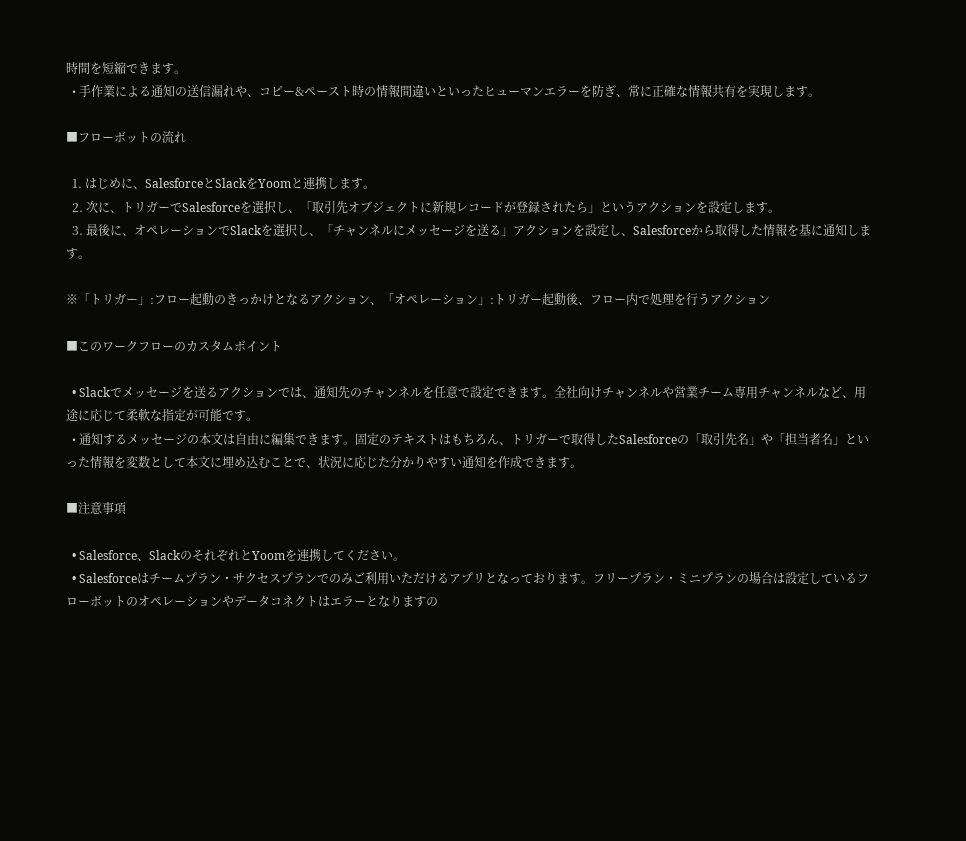時間を短縮できます。
  • 手作業による通知の送信漏れや、コピー&ペースト時の情報間違いといったヒューマンエラーを防ぎ、常に正確な情報共有を実現します。

■フローボットの流れ

  1. はじめに、SalesforceとSlackをYoomと連携します。
  2. 次に、トリガーでSalesforceを選択し、「取引先オブジェクトに新規レコードが登録されたら」というアクションを設定します。
  3. 最後に、オペレーションでSlackを選択し、「チャンネルにメッセージを送る」アクションを設定し、Salesforceから取得した情報を基に通知します。

※「トリガー」:フロー起動のきっかけとなるアクション、「オペレーション」:トリガー起動後、フロー内で処理を行うアクション

■このワークフローのカスタムポイント

  • Slackでメッセージを送るアクションでは、通知先のチャンネルを任意で設定できます。全社向けチャンネルや営業チーム専用チャンネルなど、用途に応じて柔軟な指定が可能です。
  • 通知するメッセージの本文は自由に編集できます。固定のテキストはもちろん、トリガーで取得したSalesforceの「取引先名」や「担当者名」といった情報を変数として本文に埋め込むことで、状況に応じた分かりやすい通知を作成できます。

■注意事項

  • Salesforce、SlackのそれぞれとYoomを連携してください。
  • Salesforceはチームプラン・サクセスプランでのみご利用いただけるアプリとなっております。フリープラン・ミニプランの場合は設定しているフローボットのオペレーションやデータコネクトはエラーとなりますの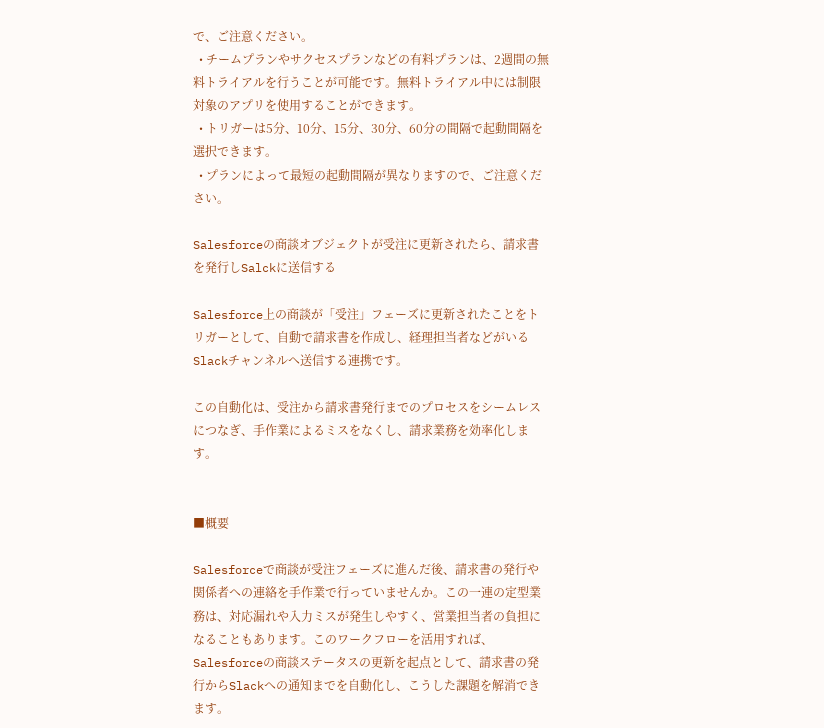で、ご注意ください。
  • チームプランやサクセスプランなどの有料プランは、2週間の無料トライアルを行うことが可能です。無料トライアル中には制限対象のアプリを使用することができます。
  • トリガーは5分、10分、15分、30分、60分の間隔で起動間隔を選択できます。
  • プランによって最短の起動間隔が異なりますので、ご注意ください。

Salesforceの商談オブジェクトが受注に更新されたら、請求書を発行しSalckに送信する

Salesforce上の商談が「受注」フェーズに更新されたことをトリガーとして、自動で請求書を作成し、経理担当者などがいるSlackチャンネルへ送信する連携です。

この自動化は、受注から請求書発行までのプロセスをシームレスにつなぎ、手作業によるミスをなくし、請求業務を効率化します。


■概要

Salesforceで商談が受注フェーズに進んだ後、請求書の発行や関係者への連絡を手作業で行っていませんか。この一連の定型業務は、対応漏れや入力ミスが発生しやすく、営業担当者の負担になることもあります。このワークフローを活用すれば、Salesforceの商談ステータスの更新を起点として、請求書の発行からSlackへの通知までを自動化し、こうした課題を解消できます。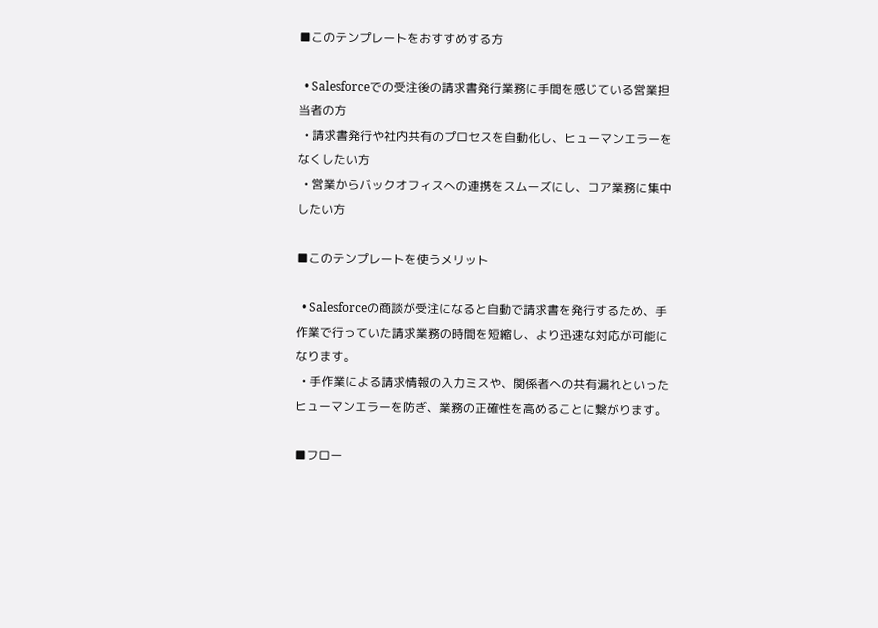■このテンプレートをおすすめする方

  • Salesforceでの受注後の請求書発行業務に手間を感じている営業担当者の方
  • 請求書発行や社内共有のプロセスを自動化し、ヒューマンエラーをなくしたい方
  • 営業からバックオフィスへの連携をスムーズにし、コア業務に集中したい方

■このテンプレートを使うメリット

  • Salesforceの商談が受注になると自動で請求書を発行するため、手作業で行っていた請求業務の時間を短縮し、より迅速な対応が可能になります。
  • 手作業による請求情報の入力ミスや、関係者への共有漏れといったヒューマンエラーを防ぎ、業務の正確性を高めることに繋がります。

■フロー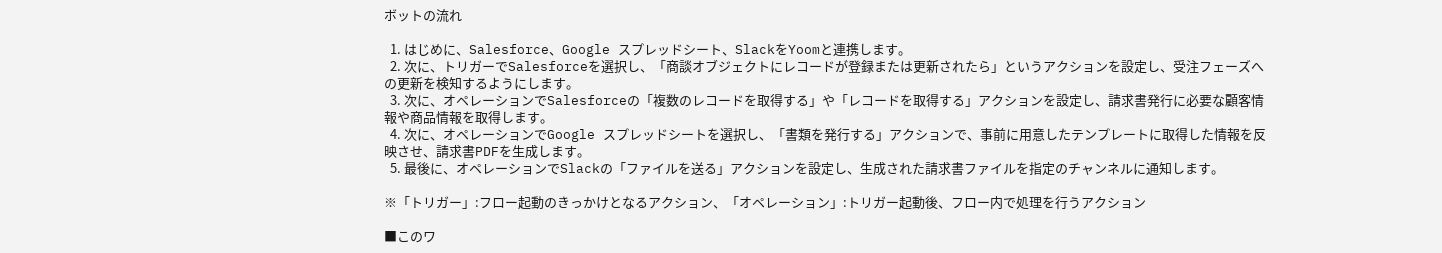ボットの流れ

  1. はじめに、Salesforce、Google スプレッドシート、SlackをYoomと連携します。
  2. 次に、トリガーでSalesforceを選択し、「商談オブジェクトにレコードが登録または更新されたら」というアクションを設定し、受注フェーズへの更新を検知するようにします。
  3. 次に、オペレーションでSalesforceの「複数のレコードを取得する」や「レコードを取得する」アクションを設定し、請求書発行に必要な顧客情報や商品情報を取得します。
  4. 次に、オペレーションでGoogle スプレッドシートを選択し、「書類を発行する」アクションで、事前に用意したテンプレートに取得した情報を反映させ、請求書PDFを生成します。
  5. 最後に、オペレーションでSlackの「ファイルを送る」アクションを設定し、生成された請求書ファイルを指定のチャンネルに通知します。

※「トリガー」:フロー起動のきっかけとなるアクション、「オペレーション」:トリガー起動後、フロー内で処理を行うアクション

■このワ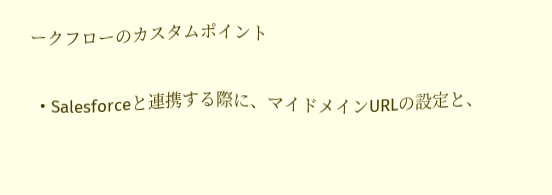ークフローのカスタムポイント

  • Salesforceと連携する際に、マイドメインURLの設定と、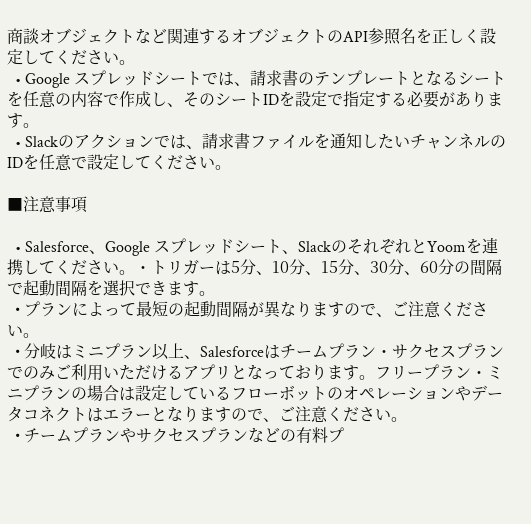商談オブジェクトなど関連するオブジェクトのAPI参照名を正しく設定してください。
  • Google スプレッドシートでは、請求書のテンプレートとなるシートを任意の内容で作成し、そのシートIDを設定で指定する必要があります。
  • Slackのアクションでは、請求書ファイルを通知したいチャンネルのIDを任意で設定してください。

■注意事項

  • Salesforce、Google スプレッドシート、SlackのそれぞれとYoomを連携してください。・トリガーは5分、10分、15分、30分、60分の間隔で起動間隔を選択できます。
  • プランによって最短の起動間隔が異なりますので、ご注意ください。
  • 分岐はミニプラン以上、Salesforceはチームプラン・サクセスプランでのみご利用いただけるアプリとなっております。フリープラン・ミニプランの場合は設定しているフローボットのオペレーションやデータコネクトはエラーとなりますので、ご注意ください。
  • チームプランやサクセスプランなどの有料プ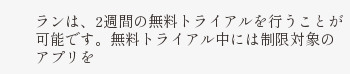ランは、2週間の無料トライアルを行うことが可能です。無料トライアル中には制限対象のアプリを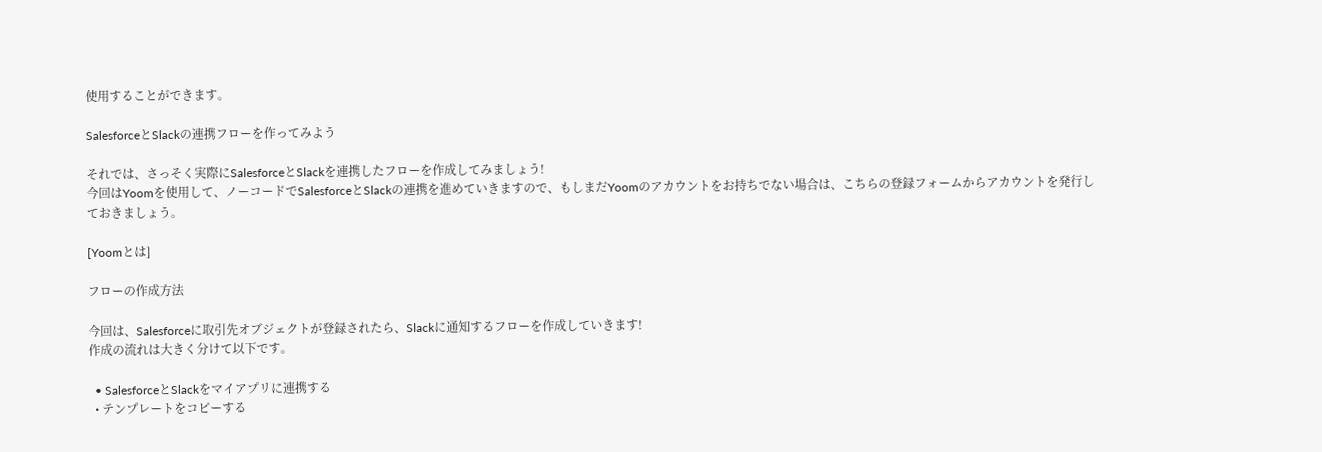使用することができます。

SalesforceとSlackの連携フローを作ってみよう

それでは、さっそく実際にSalesforceとSlackを連携したフローを作成してみましょう!
今回はYoomを使用して、ノーコードでSalesforceとSlackの連携を進めていきますので、もしまだYoomのアカウントをお持ちでない場合は、こちらの登録フォームからアカウントを発行しておきましょう。

[Yoomとは]

フローの作成方法

今回は、Salesforceに取引先オブジェクトが登録されたら、Slackに通知するフローを作成していきます!
作成の流れは大きく分けて以下です。

  • SalesforceとSlackをマイアプリに連携する
  • テンプレートをコピーする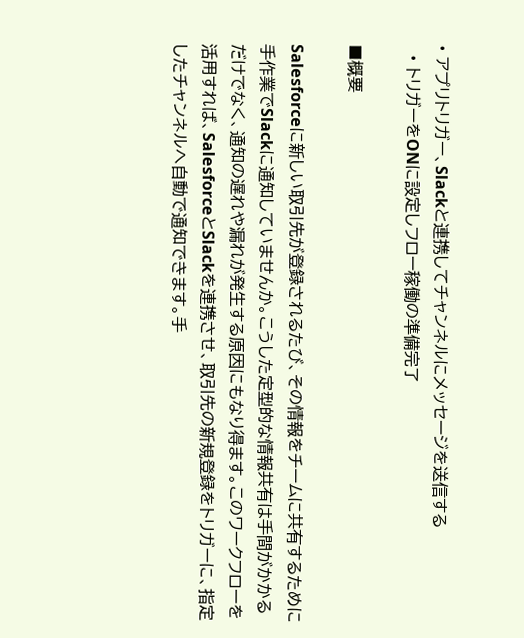• アプリトリガー、Slackと連携してチャンネルにメッセージを送信する
  • トリガーをONに設定しフロー稼働の準備完了

■概要

Salesforceに新しい取引先が登録されるたび、その情報をチームに共有するために手作業でSlackに通知していませんか。こうした定型的な情報共有は手間がかかるだけでなく、通知の遅れや漏れが発生する原因にもなり得ます。このワークフローを活用すれば、SalesforceとSlackを連携させ、取引先の新規登録をトリガーに、指定したチャンネルへ自動で通知できます。手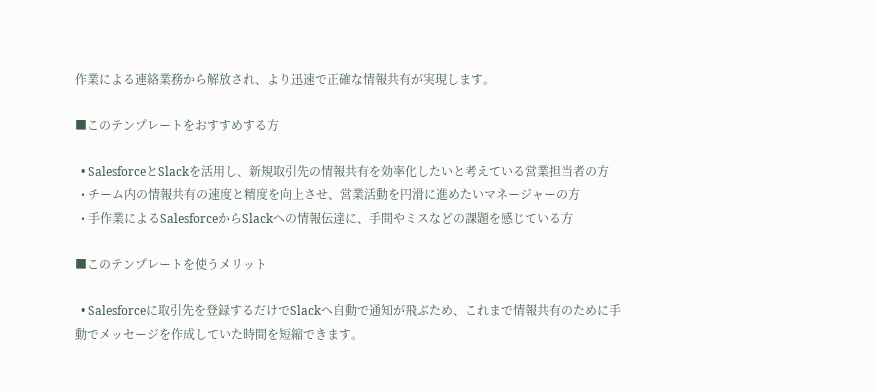作業による連絡業務から解放され、より迅速で正確な情報共有が実現します。

■このテンプレートをおすすめする方

  • SalesforceとSlackを活用し、新規取引先の情報共有を効率化したいと考えている営業担当者の方
  • チーム内の情報共有の速度と精度を向上させ、営業活動を円滑に進めたいマネージャーの方
  • 手作業によるSalesforceからSlackへの情報伝達に、手間やミスなどの課題を感じている方

■このテンプレートを使うメリット

  • Salesforceに取引先を登録するだけでSlackへ自動で通知が飛ぶため、これまで情報共有のために手動でメッセージを作成していた時間を短縮できます。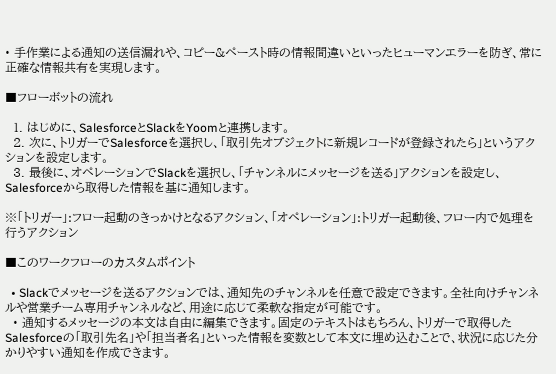• 手作業による通知の送信漏れや、コピー&ペースト時の情報間違いといったヒューマンエラーを防ぎ、常に正確な情報共有を実現します。

■フローボットの流れ

  1. はじめに、SalesforceとSlackをYoomと連携します。
  2. 次に、トリガーでSalesforceを選択し、「取引先オブジェクトに新規レコードが登録されたら」というアクションを設定します。
  3. 最後に、オペレーションでSlackを選択し、「チャンネルにメッセージを送る」アクションを設定し、Salesforceから取得した情報を基に通知します。

※「トリガー」:フロー起動のきっかけとなるアクション、「オペレーション」:トリガー起動後、フロー内で処理を行うアクション

■このワークフローのカスタムポイント

  • Slackでメッセージを送るアクションでは、通知先のチャンネルを任意で設定できます。全社向けチャンネルや営業チーム専用チャンネルなど、用途に応じて柔軟な指定が可能です。
  • 通知するメッセージの本文は自由に編集できます。固定のテキストはもちろん、トリガーで取得したSalesforceの「取引先名」や「担当者名」といった情報を変数として本文に埋め込むことで、状況に応じた分かりやすい通知を作成できます。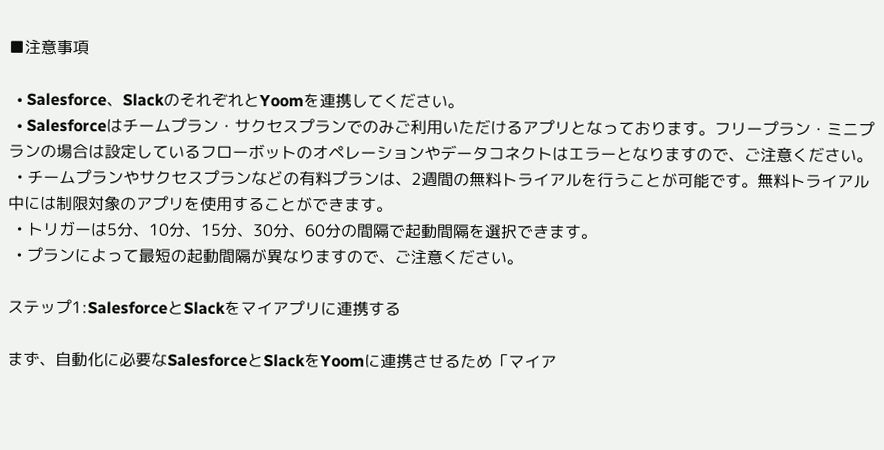■注意事項

  • Salesforce、SlackのそれぞれとYoomを連携してください。
  • Salesforceはチームプラン・サクセスプランでのみご利用いただけるアプリとなっております。フリープラン・ミニプランの場合は設定しているフローボットのオペレーションやデータコネクトはエラーとなりますので、ご注意ください。
  • チームプランやサクセスプランなどの有料プランは、2週間の無料トライアルを行うことが可能です。無料トライアル中には制限対象のアプリを使用することができます。
  • トリガーは5分、10分、15分、30分、60分の間隔で起動間隔を選択できます。
  • プランによって最短の起動間隔が異なりますので、ご注意ください。

ステップ1:SalesforceとSlackをマイアプリに連携する

まず、自動化に必要なSalesforceとSlackをYoomに連携させるため「マイア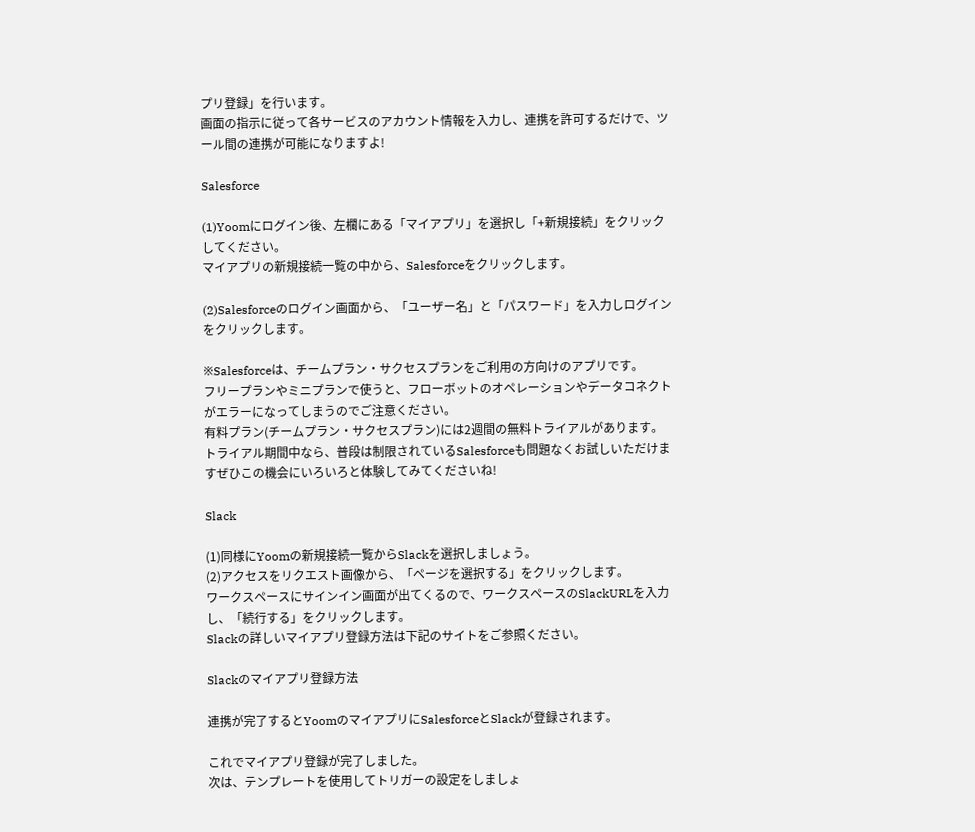プリ登録」を行います。
画面の指示に従って各サービスのアカウント情報を入力し、連携を許可するだけで、ツール間の連携が可能になりますよ!

Salesforce

(1)Yoomにログイン後、左欄にある「マイアプリ」を選択し「+新規接続」をクリックしてください。
マイアプリの新規接続一覧の中から、Salesforceをクリックします。

(2)Salesforceのログイン画面から、「ユーザー名」と「パスワード」を入力しログインをクリックします。

※Salesforceは、チームプラン・サクセスプランをご利用の方向けのアプリです。
フリープランやミニプランで使うと、フローボットのオペレーションやデータコネクトがエラーになってしまうのでご注意ください。
有料プラン(チームプラン・サクセスプラン)には2週間の無料トライアルがあります。
トライアル期間中なら、普段は制限されているSalesforceも問題なくお試しいただけますぜひこの機会にいろいろと体験してみてくださいね!

Slack

(1)同様にYoomの新規接続一覧からSlackを選択しましょう。
(2)アクセスをリクエスト画像から、「ページを選択する」をクリックします。
ワークスペースにサインイン画面が出てくるので、ワークスペースのSlackURLを入力し、「続行する」をクリックします。
Slackの詳しいマイアプリ登録方法は下記のサイトをご参照ください。

Slackのマイアプリ登録方法

連携が完了するとYoomのマイアプリにSalesforceとSlackが登録されます。

これでマイアプリ登録が完了しました。
次は、テンプレートを使用してトリガーの設定をしましょ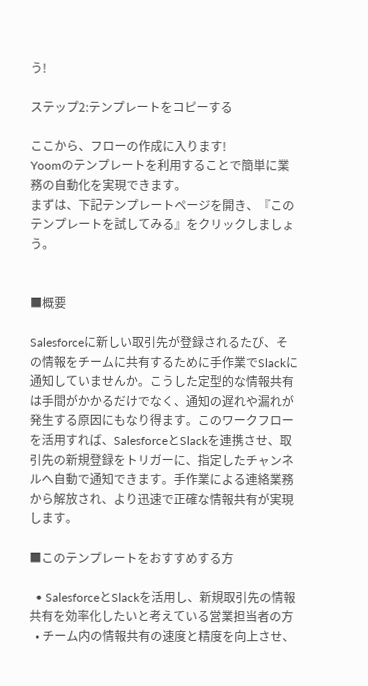う!

ステップ2:テンプレートをコピーする

ここから、フローの作成に入ります!
Yoomのテンプレートを利用することで簡単に業務の自動化を実現できます。
まずは、下記テンプレートページを開き、『このテンプレートを試してみる』をクリックしましょう。


■概要

Salesforceに新しい取引先が登録されるたび、その情報をチームに共有するために手作業でSlackに通知していませんか。こうした定型的な情報共有は手間がかかるだけでなく、通知の遅れや漏れが発生する原因にもなり得ます。このワークフローを活用すれば、SalesforceとSlackを連携させ、取引先の新規登録をトリガーに、指定したチャンネルへ自動で通知できます。手作業による連絡業務から解放され、より迅速で正確な情報共有が実現します。

■このテンプレートをおすすめする方

  • SalesforceとSlackを活用し、新規取引先の情報共有を効率化したいと考えている営業担当者の方
  • チーム内の情報共有の速度と精度を向上させ、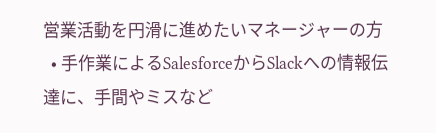営業活動を円滑に進めたいマネージャーの方
  • 手作業によるSalesforceからSlackへの情報伝達に、手間やミスなど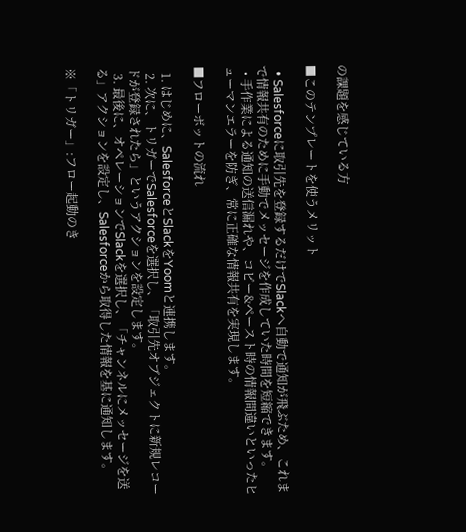の課題を感じている方

■このテンプレートを使うメリット

  • Salesforceに取引先を登録するだけでSlackへ自動で通知が飛ぶため、これまで情報共有のために手動でメッセージを作成していた時間を短縮できます。
  • 手作業による通知の送信漏れや、コピー&ペースト時の情報間違いといったヒューマンエラーを防ぎ、常に正確な情報共有を実現します。

■フローボットの流れ

  1. はじめに、SalesforceとSlackをYoomと連携します。
  2. 次に、トリガーでSalesforceを選択し、「取引先オブジェクトに新規レコードが登録されたら」というアクションを設定します。
  3. 最後に、オペレーションでSlackを選択し、「チャンネルにメッセージを送る」アクションを設定し、Salesforceから取得した情報を基に通知します。

※「トリガー」:フロー起動のき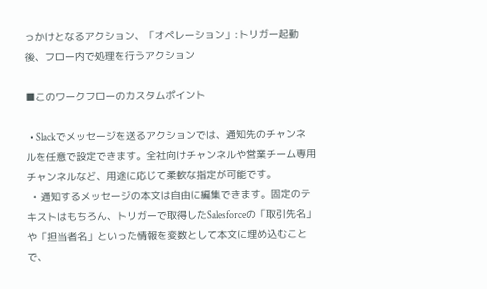っかけとなるアクション、「オペレーション」:トリガー起動後、フロー内で処理を行うアクション

■このワークフローのカスタムポイント

  • Slackでメッセージを送るアクションでは、通知先のチャンネルを任意で設定できます。全社向けチャンネルや営業チーム専用チャンネルなど、用途に応じて柔軟な指定が可能です。
  • 通知するメッセージの本文は自由に編集できます。固定のテキストはもちろん、トリガーで取得したSalesforceの「取引先名」や「担当者名」といった情報を変数として本文に埋め込むことで、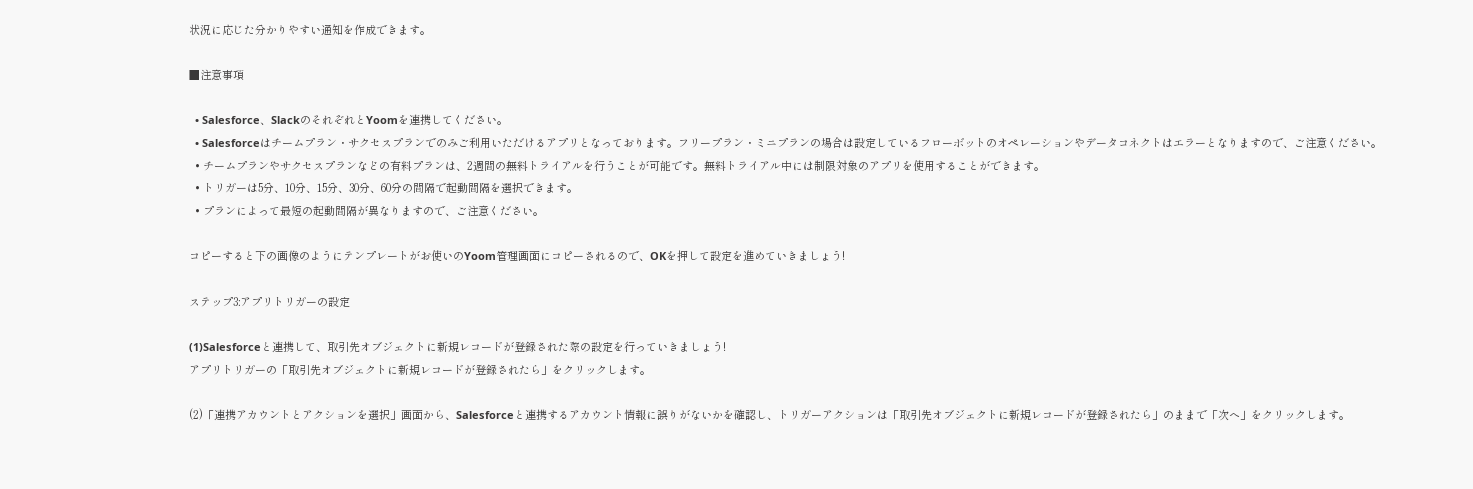状況に応じた分かりやすい通知を作成できます。

■注意事項

  • Salesforce、SlackのそれぞれとYoomを連携してください。
  • Salesforceはチームプラン・サクセスプランでのみご利用いただけるアプリとなっております。フリープラン・ミニプランの場合は設定しているフローボットのオペレーションやデータコネクトはエラーとなりますので、ご注意ください。
  • チームプランやサクセスプランなどの有料プランは、2週間の無料トライアルを行うことが可能です。無料トライアル中には制限対象のアプリを使用することができます。
  • トリガーは5分、10分、15分、30分、60分の間隔で起動間隔を選択できます。
  • プランによって最短の起動間隔が異なりますので、ご注意ください。

コピーすると下の画像のようにテンプレートがお使いのYoom管理画面にコピーされるので、OKを押して設定を進めていきましょう!

ステップ3:アプリトリガーの設定

(1)Salesforceと連携して、取引先オブジェクトに新規レコードが登録された際の設定を行っていきましょう!
アプリトリガーの「取引先オブジェクトに新規レコードが登録されたら」をクリックします。

(2)「連携アカウントとアクションを選択」画面から、Salesforceと連携するアカウント情報に誤りがないかを確認し、トリガーアクションは「取引先オブジェクトに新規レコードが登録されたら」のままで「次へ」をクリックします。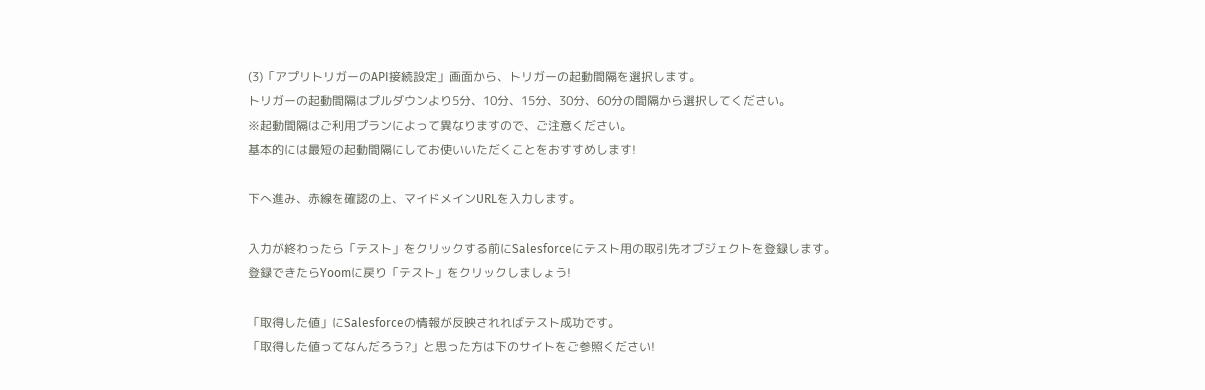(3)「アプリトリガーのAPI接続設定」画面から、トリガーの起動間隔を選択します。
トリガーの起動間隔はプルダウンより5分、10分、15分、30分、60分の間隔から選択してください。
※起動間隔はご利用プランによって異なりますので、ご注意ください。
基本的には最短の起動間隔にしてお使いいただくことをおすすめします!

下へ進み、赤線を確認の上、マイドメインURLを入力します。

入力が終わったら「テスト」をクリックする前にSalesforceにテスト用の取引先オブジェクトを登録します。
登録できたらYoomに戻り「テスト」をクリックしましょう!

「取得した値」にSalesforceの情報が反映されればテスト成功です。
「取得した値ってなんだろう?」と思った方は下のサイトをご参照ください!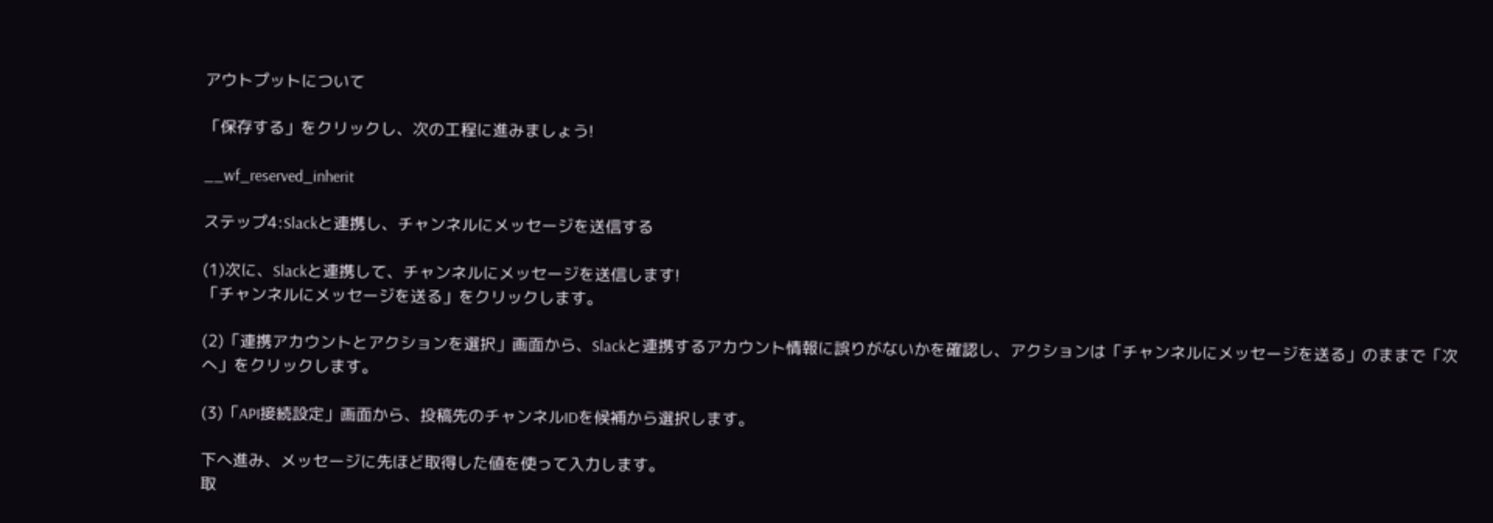アウトプットについて

「保存する」をクリックし、次の工程に進みましょう!

__wf_reserved_inherit

ステップ4:Slackと連携し、チャンネルにメッセージを送信する

(1)次に、Slackと連携して、チャンネルにメッセージを送信します!
「チャンネルにメッセージを送る」をクリックします。

(2)「連携アカウントとアクションを選択」画面から、Slackと連携するアカウント情報に誤りがないかを確認し、アクションは「チャンネルにメッセージを送る」のままで「次へ」をクリックします。

(3)「API接続設定」画面から、投稿先のチャンネルIDを候補から選択します。

下へ進み、メッセージに先ほど取得した値を使って入力します。
取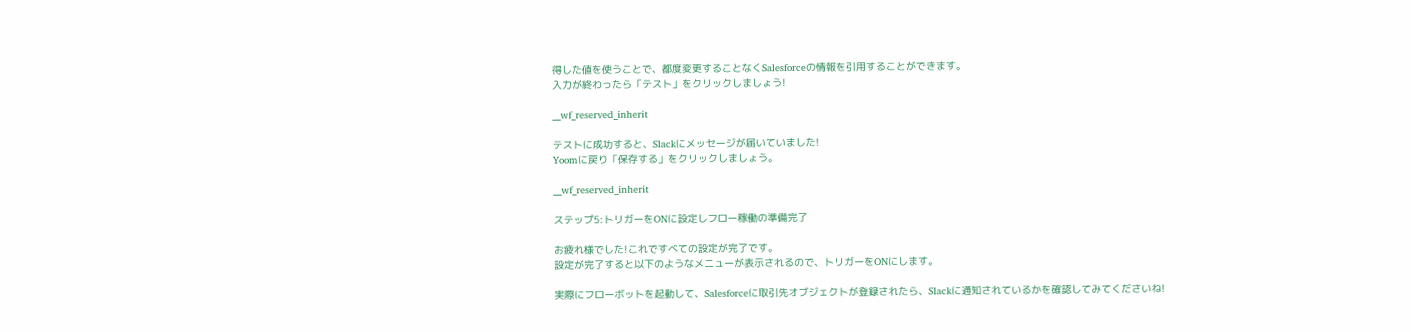得した値を使うことで、都度変更することなくSalesforceの情報を引用することができます。
入力が終わったら「テスト」をクリックしましょう!

__wf_reserved_inherit

テストに成功すると、Slackにメッセージが届いていました!
Yoomに戻り「保存する」をクリックしましょう。

__wf_reserved_inherit

ステップ5:トリガーをONに設定しフロー稼働の準備完了

お疲れ様でした!これですべての設定が完了です。
設定が完了すると以下のようなメニューが表示されるので、トリガーをONにします。

実際にフローボットを起動して、Salesforceに取引先オブジェクトが登録されたら、Slackに通知されているかを確認してみてくださいね!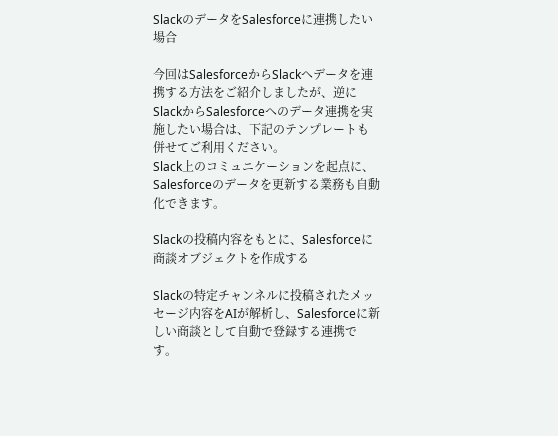SlackのデータをSalesforceに連携したい場合

今回はSalesforceからSlackへデータを連携する方法をご紹介しましたが、逆にSlackからSalesforceへのデータ連携を実施したい場合は、下記のテンプレートも併せてご利用ください。
Slack上のコミュニケーションを起点に、Salesforceのデータを更新する業務も自動化できます。

Slackの投稿内容をもとに、Salesforceに商談オブジェクトを作成する

Slackの特定チャンネルに投稿されたメッセージ内容をAIが解析し、Salesforceに新しい商談として自動で登録する連携です。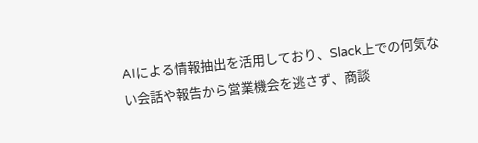AIによる情報抽出を活用しており、Slack上での何気ない会話や報告から営業機会を逃さず、商談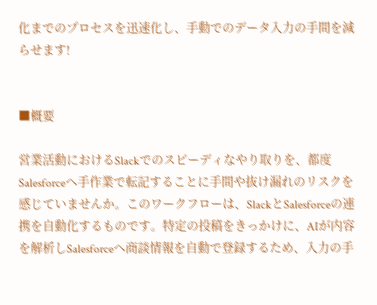化までのプロセスを迅速化し、手動でのデータ入力の手間を減らせます!


■概要

営業活動におけるSlackでのスピーディなやり取りを、都度Salesforceへ手作業で転記することに手間や抜け漏れのリスクを感じていませんか。このワークフローは、SlackとSalesforceの連携を自動化するものです。特定の投稿をきっかけに、AIが内容を解析しSalesforceへ商談情報を自動で登録するため、入力の手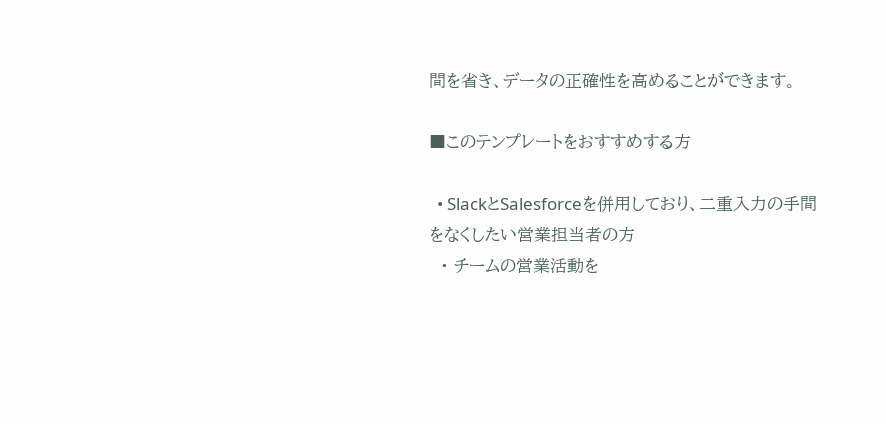間を省き、データの正確性を高めることができます。

■このテンプレートをおすすめする方

  • SlackとSalesforceを併用しており、二重入力の手間をなくしたい営業担当者の方
  • チームの営業活動を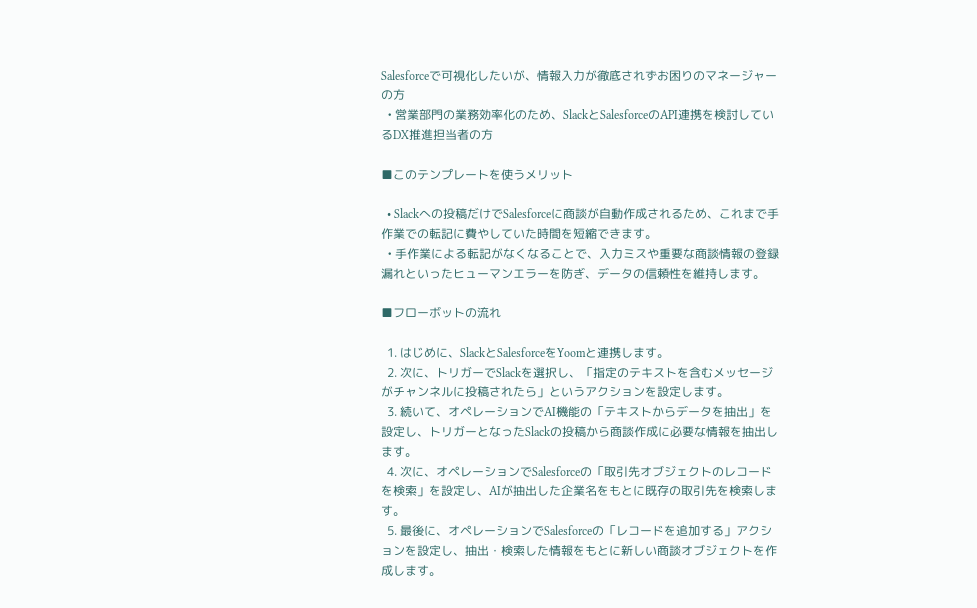Salesforceで可視化したいが、情報入力が徹底されずお困りのマネージャーの方
  • 営業部門の業務効率化のため、SlackとSalesforceのAPI連携を検討しているDX推進担当者の方

■このテンプレートを使うメリット

  • Slackへの投稿だけでSalesforceに商談が自動作成されるため、これまで手作業での転記に費やしていた時間を短縮できます。
  • 手作業による転記がなくなることで、入力ミスや重要な商談情報の登録漏れといったヒューマンエラーを防ぎ、データの信頼性を維持します。

■フローボットの流れ

  1. はじめに、SlackとSalesforceをYoomと連携します。
  2. 次に、トリガーでSlackを選択し、「指定のテキストを含むメッセージがチャンネルに投稿されたら」というアクションを設定します。
  3. 続いて、オペレーションでAI機能の「テキストからデータを抽出」を設定し、トリガーとなったSlackの投稿から商談作成に必要な情報を抽出します。
  4. 次に、オペレーションでSalesforceの「取引先オブジェクトのレコードを検索」を設定し、AIが抽出した企業名をもとに既存の取引先を検索します。
  5. 最後に、オペレーションでSalesforceの「レコードを追加する」アクションを設定し、抽出・検索した情報をもとに新しい商談オブジェクトを作成します。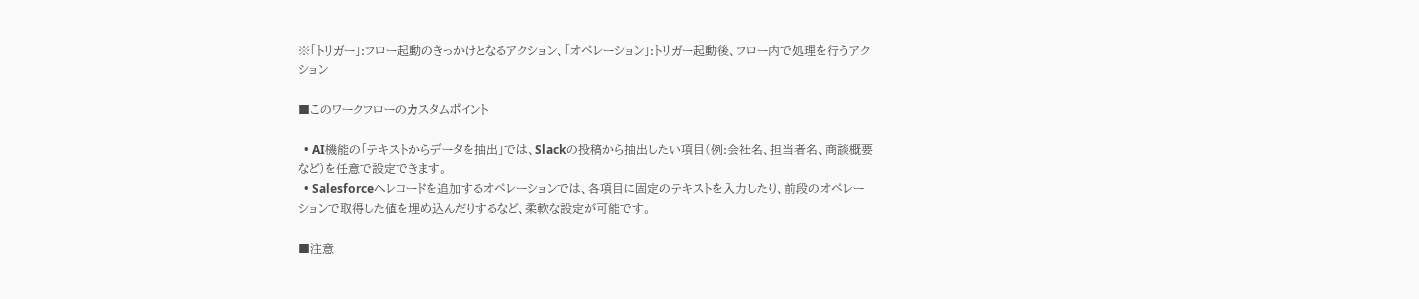※「トリガー」:フロー起動のきっかけとなるアクション、「オペレーション」:トリガー起動後、フロー内で処理を行うアクション

■このワークフローのカスタムポイント

  • AI機能の「テキストからデータを抽出」では、Slackの投稿から抽出したい項目(例:会社名、担当者名、商談概要など)を任意で設定できます。
  • Salesforceへレコードを追加するオペレーションでは、各項目に固定のテキストを入力したり、前段のオペレーションで取得した値を埋め込んだりするなど、柔軟な設定が可能です。

■注意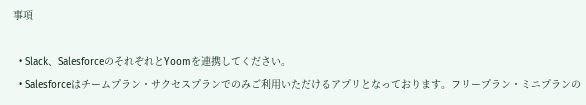事項

  • Slack、SalesforceのそれぞれとYoomを連携してください。
  • Salesforceはチームプラン・サクセスプランでのみご利用いただけるアプリとなっております。フリープラン・ミニプランの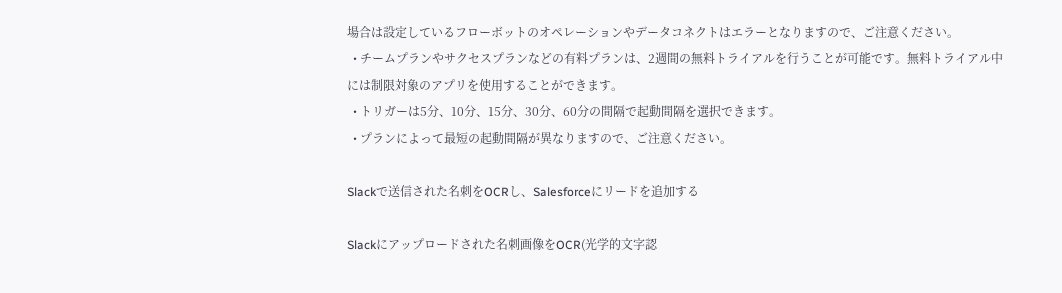場合は設定しているフローボットのオペレーションやデータコネクトはエラーとなりますので、ご注意ください。
  • チームプランやサクセスプランなどの有料プランは、2週間の無料トライアルを行うことが可能です。無料トライアル中には制限対象のアプリを使用することができます。
  • トリガーは5分、10分、15分、30分、60分の間隔で起動間隔を選択できます。
  • プランによって最短の起動間隔が異なりますので、ご注意ください。

Slackで送信された名刺をOCRし、Salesforceにリードを追加する

Slackにアップロードされた名刺画像をOCR(光学的文字認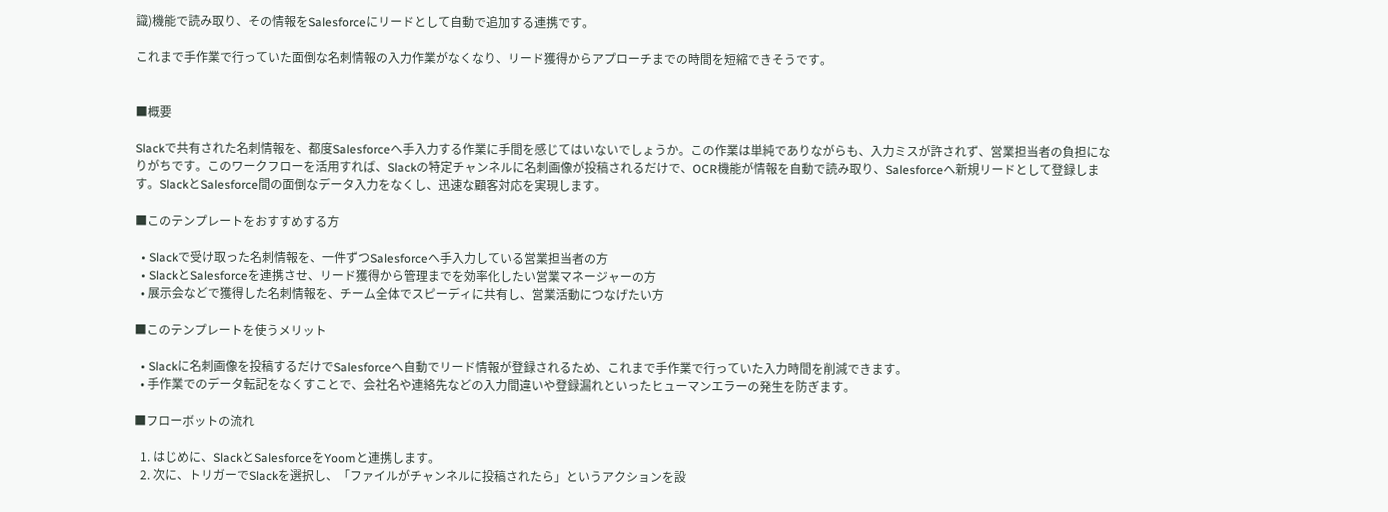識)機能で読み取り、その情報をSalesforceにリードとして自動で追加する連携です。

これまで手作業で行っていた面倒な名刺情報の入力作業がなくなり、リード獲得からアプローチまでの時間を短縮できそうです。


■概要

Slackで共有された名刺情報を、都度Salesforceへ手入力する作業に手間を感じてはいないでしょうか。この作業は単純でありながらも、入力ミスが許されず、営業担当者の負担になりがちです。このワークフローを活用すれば、Slackの特定チャンネルに名刺画像が投稿されるだけで、OCR機能が情報を自動で読み取り、Salesforceへ新規リードとして登録します。SlackとSalesforce間の面倒なデータ入力をなくし、迅速な顧客対応を実現します。

■このテンプレートをおすすめする方

  • Slackで受け取った名刺情報を、一件ずつSalesforceへ手入力している営業担当者の方
  • SlackとSalesforceを連携させ、リード獲得から管理までを効率化したい営業マネージャーの方
  • 展示会などで獲得した名刺情報を、チーム全体でスピーディに共有し、営業活動につなげたい方

■このテンプレートを使うメリット

  • Slackに名刺画像を投稿するだけでSalesforceへ自動でリード情報が登録されるため、これまで手作業で行っていた入力時間を削減できます。
  • 手作業でのデータ転記をなくすことで、会社名や連絡先などの入力間違いや登録漏れといったヒューマンエラーの発生を防ぎます。

■フローボットの流れ

  1. はじめに、SlackとSalesforceをYoomと連携します。
  2. 次に、トリガーでSlackを選択し、「ファイルがチャンネルに投稿されたら」というアクションを設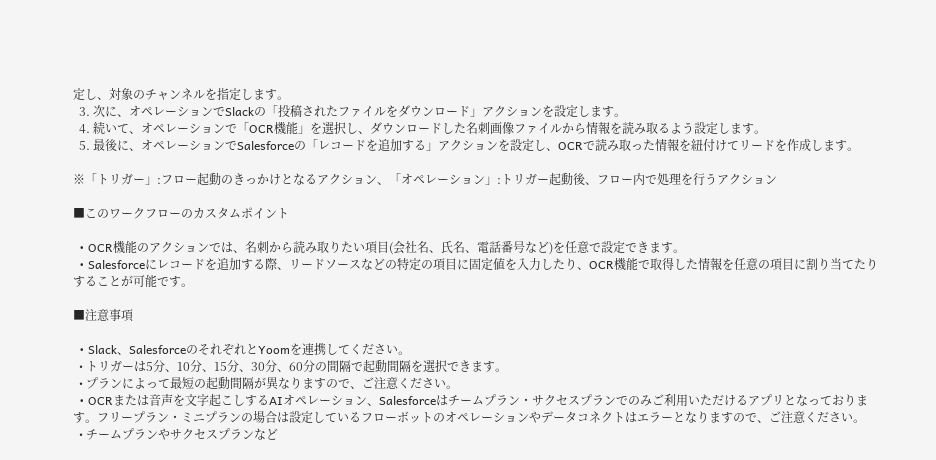定し、対象のチャンネルを指定します。
  3. 次に、オペレーションでSlackの「投稿されたファイルをダウンロード」アクションを設定します。
  4. 続いて、オペレーションで「OCR機能」を選択し、ダウンロードした名刺画像ファイルから情報を読み取るよう設定します。
  5. 最後に、オペレーションでSalesforceの「レコードを追加する」アクションを設定し、OCRで読み取った情報を紐付けてリードを作成します。

※「トリガー」:フロー起動のきっかけとなるアクション、「オペレーション」:トリガー起動後、フロー内で処理を行うアクション

■このワークフローのカスタムポイント

  • OCR機能のアクションでは、名刺から読み取りたい項目(会社名、氏名、電話番号など)を任意で設定できます。
  • Salesforceにレコードを追加する際、リードソースなどの特定の項目に固定値を入力したり、OCR機能で取得した情報を任意の項目に割り当てたりすることが可能です。

■注意事項

  • Slack、SalesforceのそれぞれとYoomを連携してください。
  • トリガーは5分、10分、15分、30分、60分の間隔で起動間隔を選択できます。
  • プランによって最短の起動間隔が異なりますので、ご注意ください。
  • OCRまたは音声を文字起こしするAIオペレーション、Salesforceはチームプラン・サクセスプランでのみご利用いただけるアプリとなっております。フリープラン・ミニプランの場合は設定しているフローボットのオペレーションやデータコネクトはエラーとなりますので、ご注意ください。
  • チームプランやサクセスプランなど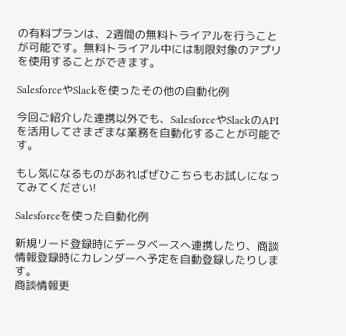の有料プランは、2週間の無料トライアルを行うことが可能です。無料トライアル中には制限対象のアプリを使用することができます。

SalesforceやSlackを使ったその他の自動化例

今回ご紹介した連携以外でも、SalesforceやSlackのAPIを活用してさまざまな業務を自動化することが可能です。

もし気になるものがあればぜひこちらもお試しになってみてください!

Salesforceを使った自動化例

新規リード登録時にデータベースへ連携したり、商談情報登録時にカレンダーへ予定を自動登録したりします。
商談情報更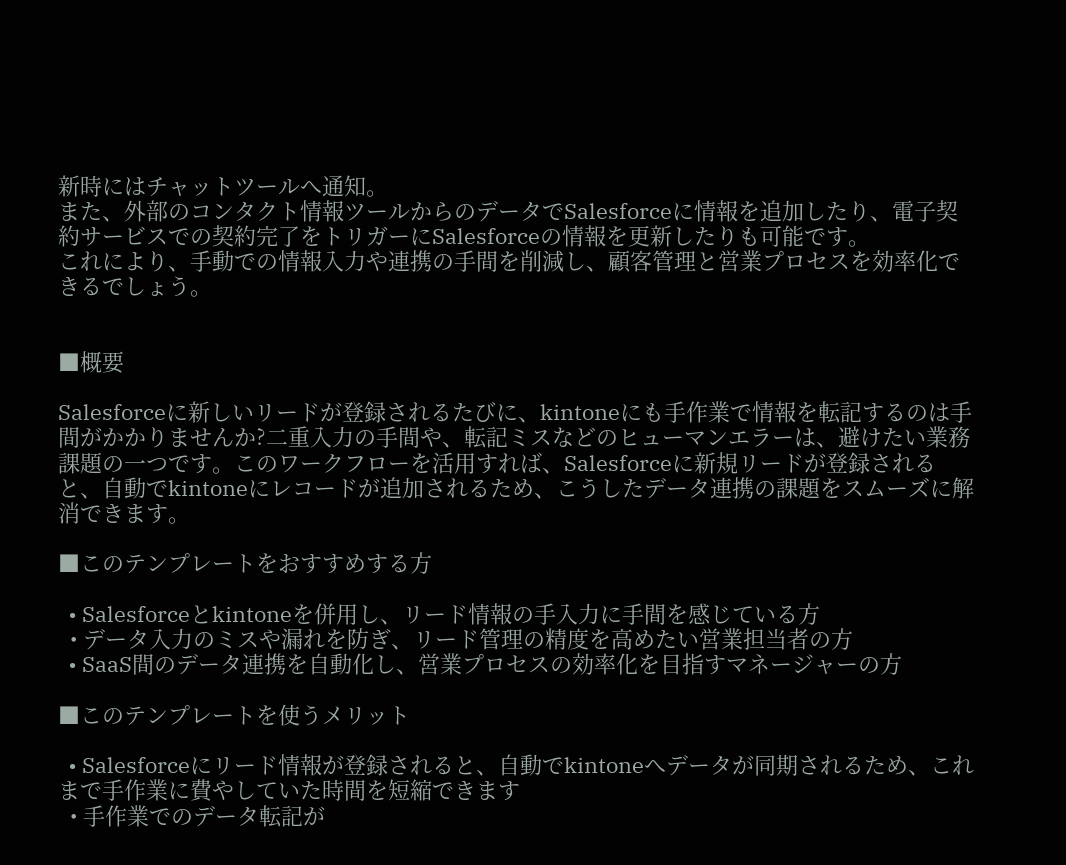新時にはチャットツールへ通知。
また、外部のコンタクト情報ツールからのデータでSalesforceに情報を追加したり、電子契約サービスでの契約完了をトリガーにSalesforceの情報を更新したりも可能です。
これにより、手動での情報入力や連携の手間を削減し、顧客管理と営業プロセスを効率化できるでしょう。


■概要

Salesforceに新しいリードが登録されるたびに、kintoneにも手作業で情報を転記するのは手間がかかりませんか?二重入力の手間や、転記ミスなどのヒューマンエラーは、避けたい業務課題の一つです。このワークフローを活用すれば、Salesforceに新規リードが登録されると、自動でkintoneにレコードが追加されるため、こうしたデータ連携の課題をスムーズに解消できます。

■このテンプレートをおすすめする方

  • Salesforceとkintoneを併用し、リード情報の手入力に手間を感じている方
  • データ入力のミスや漏れを防ぎ、リード管理の精度を高めたい営業担当者の方
  • SaaS間のデータ連携を自動化し、営業プロセスの効率化を目指すマネージャーの方

■このテンプレートを使うメリット

  • Salesforceにリード情報が登録されると、自動でkintoneへデータが同期されるため、これまで手作業に費やしていた時間を短縮できます
  • 手作業でのデータ転記が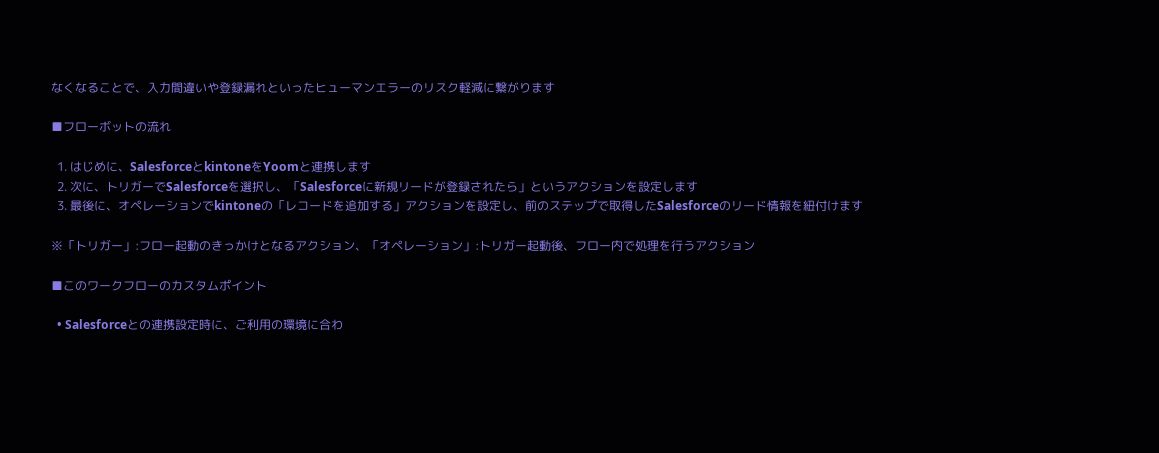なくなることで、入力間違いや登録漏れといったヒューマンエラーのリスク軽減に繋がります

■フローボットの流れ

  1. はじめに、SalesforceとkintoneをYoomと連携します
  2. 次に、トリガーでSalesforceを選択し、「Salesforceに新規リードが登録されたら」というアクションを設定します
  3. 最後に、オペレーションでkintoneの「レコードを追加する」アクションを設定し、前のステップで取得したSalesforceのリード情報を紐付けます

※「トリガー」:フロー起動のきっかけとなるアクション、「オペレーション」:トリガー起動後、フロー内で処理を行うアクション

■このワークフローのカスタムポイント

  • Salesforceとの連携設定時に、ご利用の環境に合わ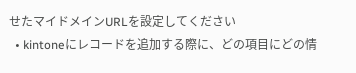せたマイドメインURLを設定してください
  • kintoneにレコードを追加する際に、どの項目にどの情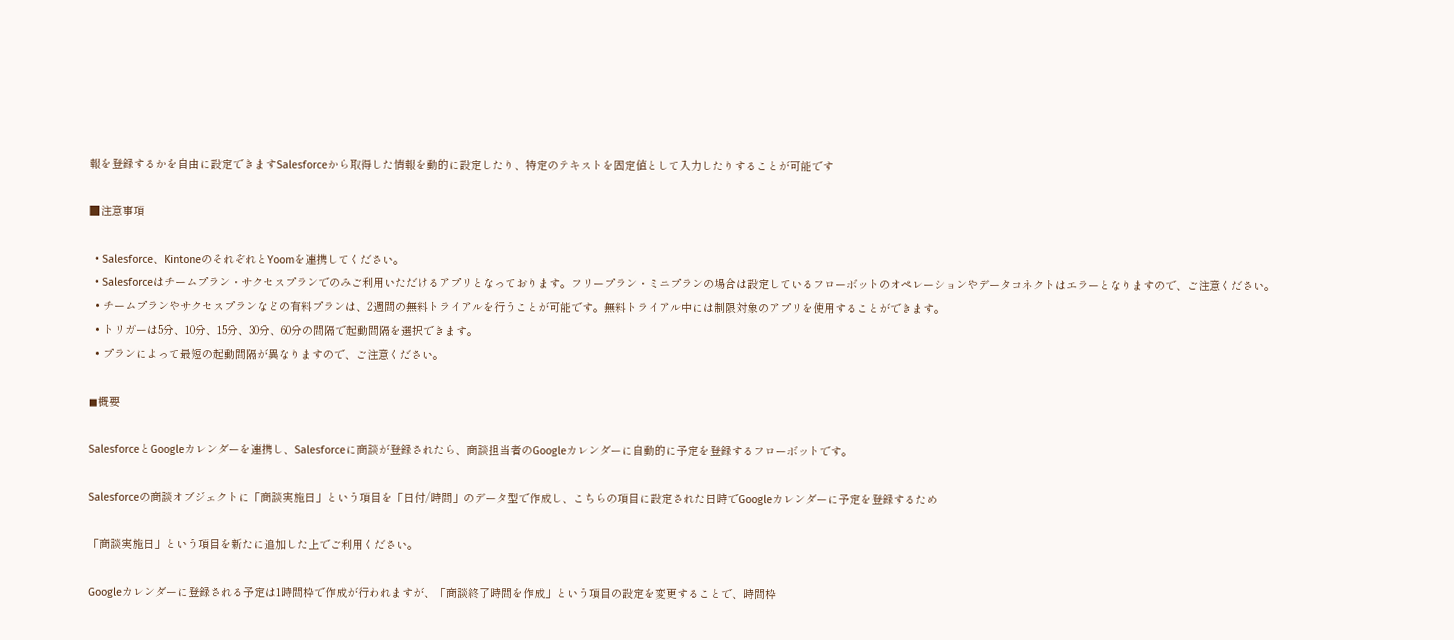報を登録するかを自由に設定できますSalesforceから取得した情報を動的に設定したり、特定のテキストを固定値として入力したりすることが可能です

■注意事項

  • Salesforce、KintoneのそれぞれとYoomを連携してください。
  • Salesforceはチームプラン・サクセスプランでのみご利用いただけるアプリとなっております。フリープラン・ミニプランの場合は設定しているフローボットのオペレーションやデータコネクトはエラーとなりますので、ご注意ください。
  • チームプランやサクセスプランなどの有料プランは、2週間の無料トライアルを行うことが可能です。無料トライアル中には制限対象のアプリを使用することができます。
  • トリガーは5分、10分、15分、30分、60分の間隔で起動間隔を選択できます。
  • プランによって最短の起動間隔が異なりますので、ご注意ください。

◼概要

SalesforceとGoogleカレンダーを連携し、Salesforceに商談が登録されたら、商談担当者のGoogleカレンダーに自動的に予定を登録するフローボットです。

Salesforceの商談オブジェクトに「商談実施日」という項目を「日付/時間」のデータ型で作成し、こちらの項目に設定された日時でGoogleカレンダーに予定を登録するため

「商談実施日」という項目を新たに追加した上でご利用ください。

Googleカレンダーに登録される予定は1時間枠で作成が行われますが、「商談終了時間を作成」という項目の設定を変更することで、時間枠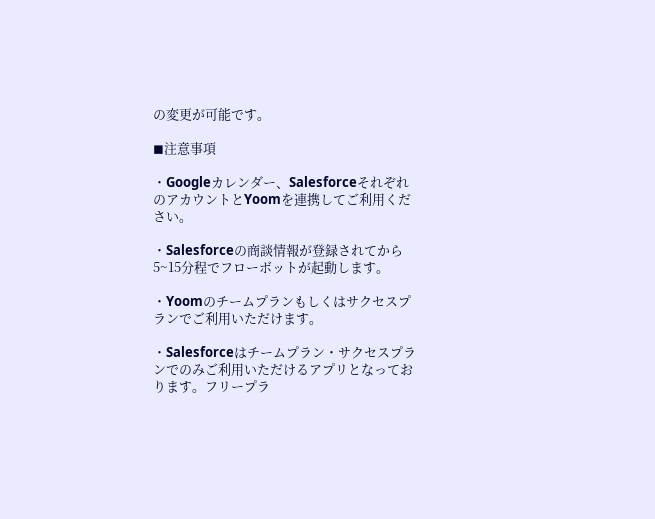の変更が可能です。

◼注意事項

・Googleカレンダー、SalesforceそれぞれのアカウントとYoomを連携してご利用ください。

・Salesforceの商談情報が登録されてから5~15分程でフローボットが起動します。

・Yoomのチームプランもしくはサクセスプランでご利用いただけます。

・Salesforceはチームプラン・サクセスプランでのみご利用いただけるアプリとなっております。フリープラ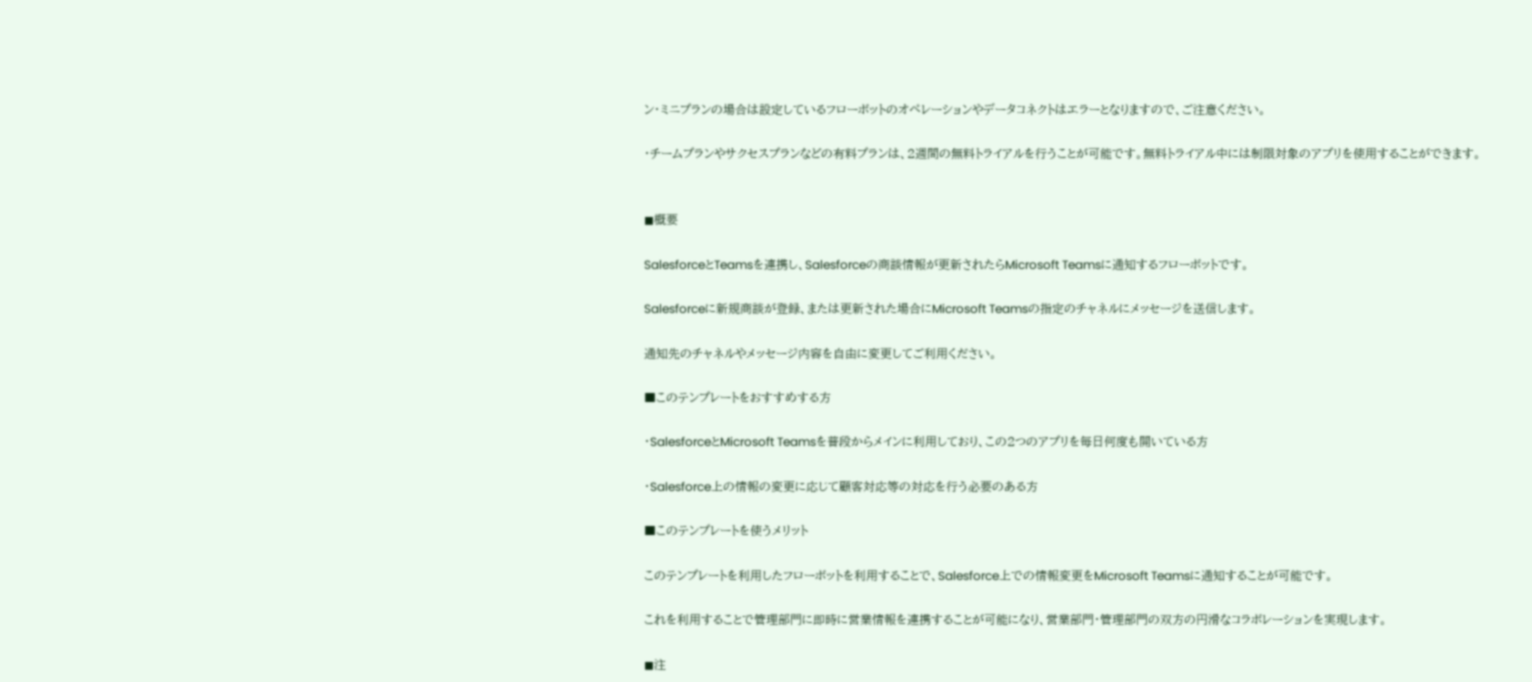ン・ミニプランの場合は設定しているフローボットのオペレーションやデータコネクトはエラーとなりますので、ご注意ください。

・チームプランやサクセスプランなどの有料プランは、2週間の無料トライアルを行うことが可能です。無料トライアル中には制限対象のアプリを使用することができます。


◼概要

SalesforceとTeamsを連携し、Salesforceの商談情報が更新されたらMicrosoft Teamsに通知するフローボットです。

Salesforceに新規商談が登録、または更新された場合にMicrosoft Teamsの指定のチャネルにメッセージを送信します。

通知先のチャネルやメッセージ内容を自由に変更してご利用ください。

■このテンプレートをおすすめする方

・SalesforceとMicrosoft Teamsを普段からメインに利用しており、この2つのアプリを毎日何度も開いている方

・Salesforce上の情報の変更に応じて顧客対応等の対応を行う必要のある方

■このテンプレートを使うメリット

このテンプレートを利用したフローボットを利用することで、Salesforce上での情報変更をMicrosoft Teamsに通知することが可能です。

これを利用することで管理部門に即時に営業情報を連携することが可能になり、営業部門・管理部門の双方の円滑なコラボレーションを実現します。

◼注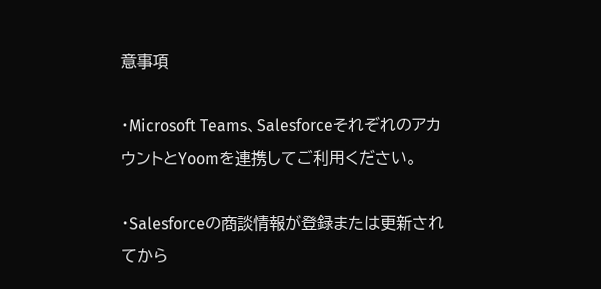意事項

・Microsoft Teams、SalesforceそれぞれのアカウントとYoomを連携してご利用ください。

・Salesforceの商談情報が登録または更新されてから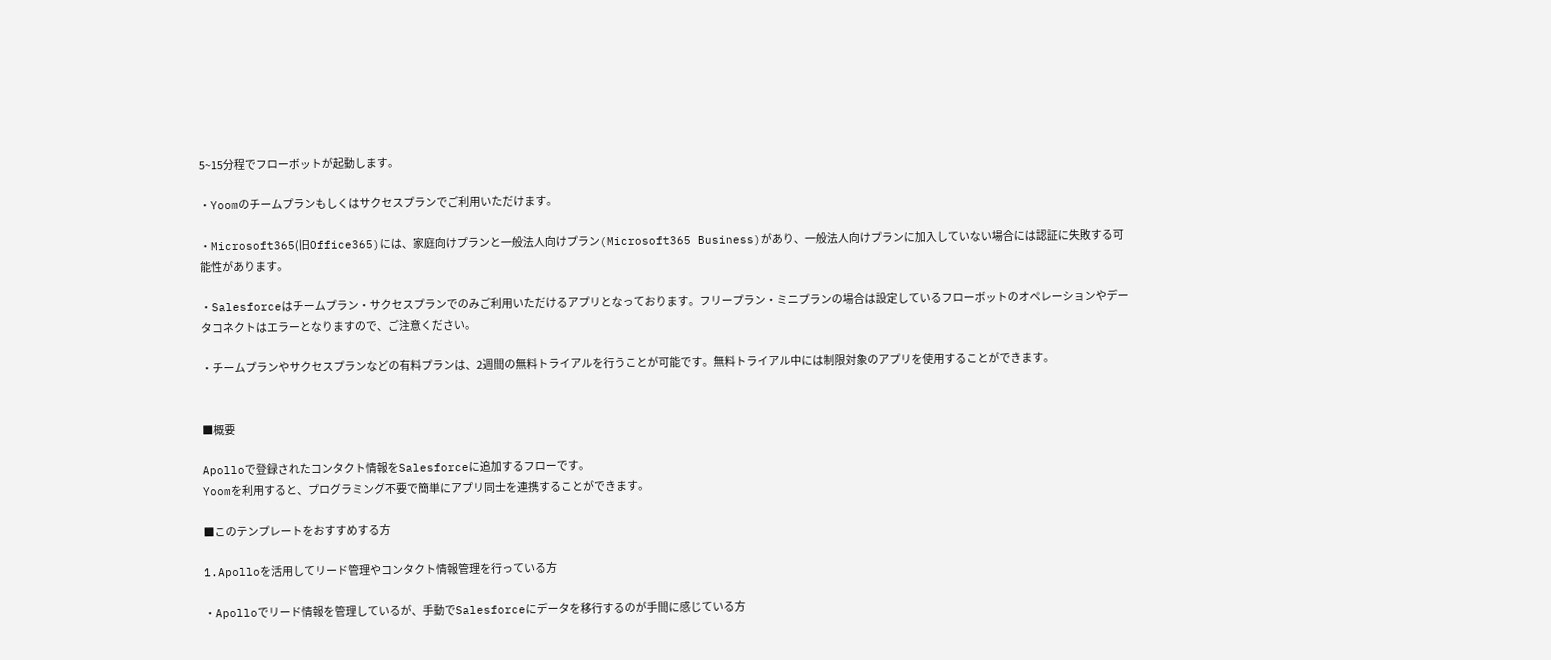5~15分程でフローボットが起動します。

・Yoomのチームプランもしくはサクセスプランでご利用いただけます。

・Microsoft365(旧Office365)には、家庭向けプランと一般法人向けプラン(Microsoft365 Business)があり、一般法人向けプランに加入していない場合には認証に失敗する可能性があります。

・Salesforceはチームプラン・サクセスプランでのみご利用いただけるアプリとなっております。フリープラン・ミニプランの場合は設定しているフローボットのオペレーションやデータコネクトはエラーとなりますので、ご注意ください。

・チームプランやサクセスプランなどの有料プランは、2週間の無料トライアルを行うことが可能です。無料トライアル中には制限対象のアプリを使用することができます。


■概要

Apolloで登録されたコンタクト情報をSalesforceに追加するフローです。
Yoomを利用すると、プログラミング不要で簡単にアプリ同士を連携することができます。

■このテンプレートをおすすめする方

1.Apolloを活用してリード管理やコンタクト情報管理を行っている方

・Apolloでリード情報を管理しているが、手動でSalesforceにデータを移行するのが手間に感じている方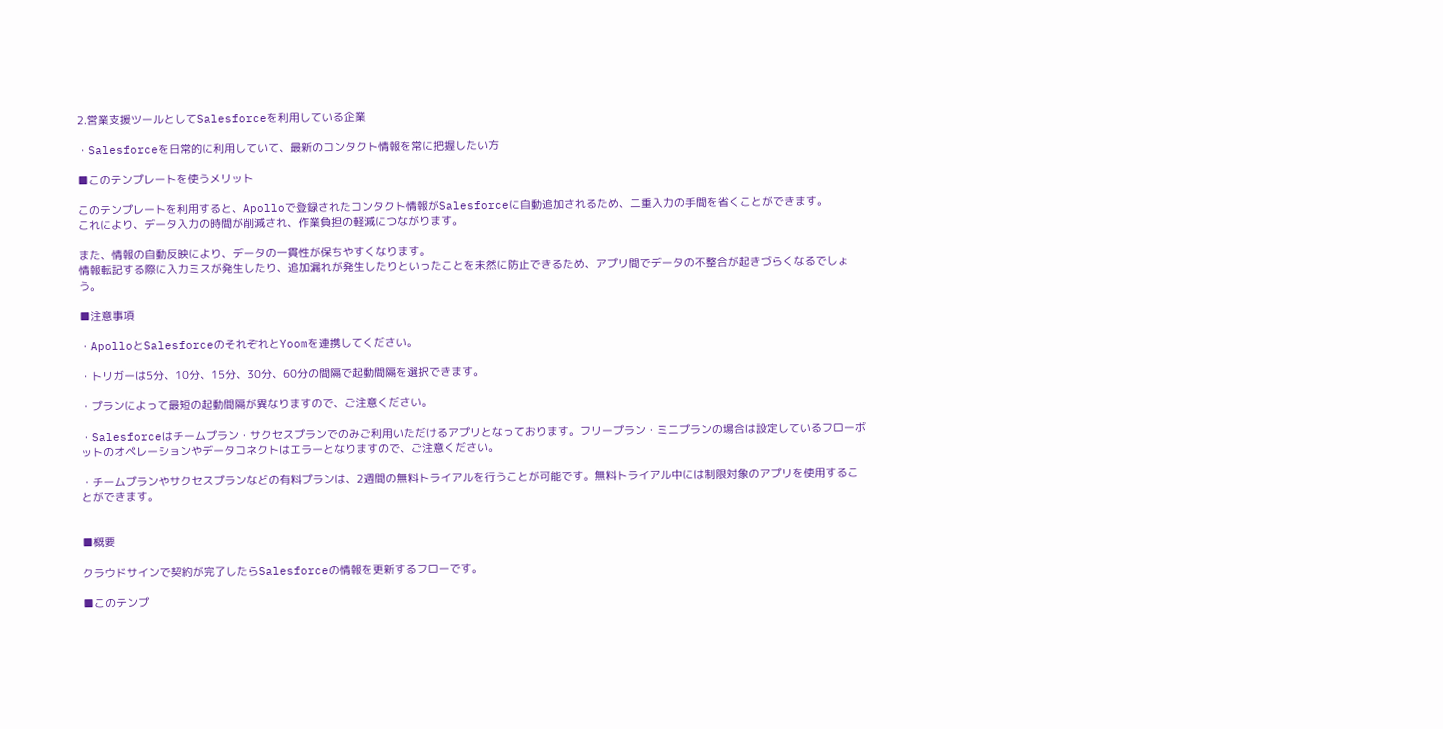2.営業支援ツールとしてSalesforceを利用している企業

・Salesforceを日常的に利用していて、最新のコンタクト情報を常に把握したい方

■このテンプレートを使うメリット

このテンプレートを利用すると、Apolloで登録されたコンタクト情報がSalesforceに自動追加されるため、二重入力の手間を省くことができます。
これにより、データ入力の時間が削減され、作業負担の軽減につながります。

また、情報の自動反映により、データの一貫性が保ちやすくなります。
情報転記する際に入力ミスが発生したり、追加漏れが発生したりといったことを未然に防止できるため、アプリ間でデータの不整合が起きづらくなるでしょう。

■注意事項

・ApolloとSalesforceのそれぞれとYoomを連携してください。

・トリガーは5分、10分、15分、30分、60分の間隔で起動間隔を選択できます。

・プランによって最短の起動間隔が異なりますので、ご注意ください。

・Salesforceはチームプラン・サクセスプランでのみご利用いただけるアプリとなっております。フリープラン・ミニプランの場合は設定しているフローボットのオペレーションやデータコネクトはエラーとなりますので、ご注意ください。

・チームプランやサクセスプランなどの有料プランは、2週間の無料トライアルを行うことが可能です。無料トライアル中には制限対象のアプリを使用することができます。


■概要

クラウドサインで契約が完了したらSalesforceの情報を更新するフローです。

■このテンプ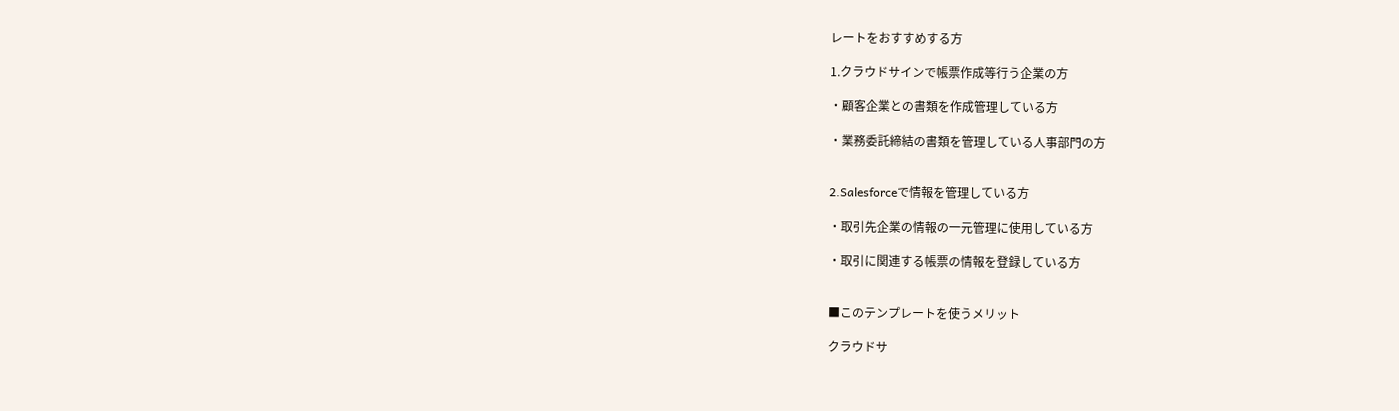レートをおすすめする方

1.クラウドサインで帳票作成等行う企業の方

・顧客企業との書類を作成管理している方

・業務委託締結の書類を管理している人事部門の方


2.Salesforceで情報を管理している方

・取引先企業の情報の一元管理に使用している方

・取引に関連する帳票の情報を登録している方


■このテンプレートを使うメリット

クラウドサ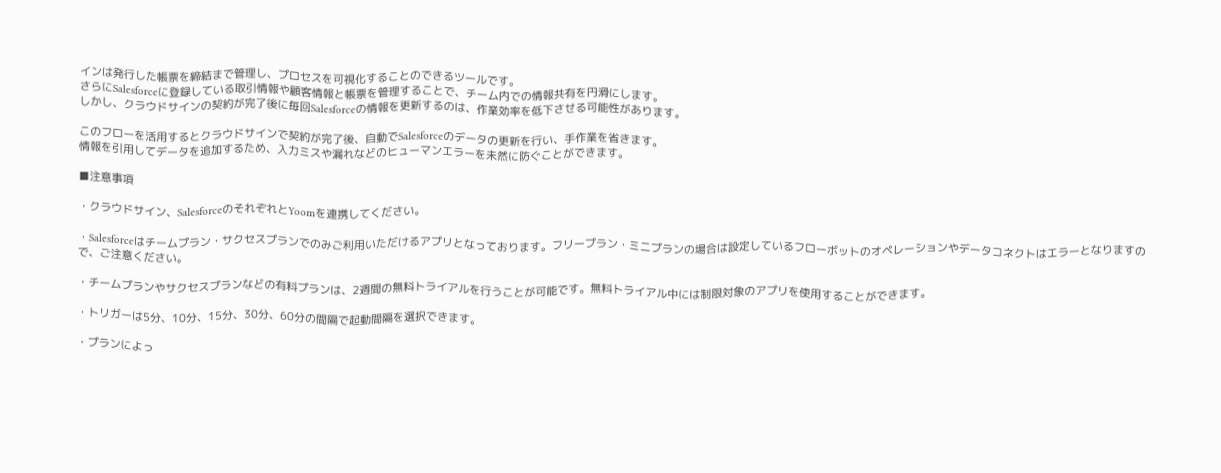インは発行した帳票を締結まで管理し、プロセスを可視化することのできるツールです。
さらにSalesforceに登録している取引情報や顧客情報と帳票を管理することで、チーム内での情報共有を円滑にします。
しかし、クラウドサインの契約が完了後に毎回Salesforceの情報を更新するのは、作業効率を低下させる可能性があります。

このフローを活用するとクラウドサインで契約が完了後、自動でSalesforceのデータの更新を行い、手作業を省きます。
情報を引用してデータを追加するため、入力ミスや漏れなどのヒューマンエラーを未然に防ぐことができます。

■注意事項

・クラウドサイン、SalesforceのそれぞれとYoomを連携してください。

・Salesforceはチームプラン・サクセスプランでのみご利用いただけるアプリとなっております。フリープラン・ミニプランの場合は設定しているフローボットのオペレーションやデータコネクトはエラーとなりますので、ご注意ください。

・チームプランやサクセスプランなどの有料プランは、2週間の無料トライアルを行うことが可能です。無料トライアル中には制限対象のアプリを使用することができます。

・トリガーは5分、10分、15分、30分、60分の間隔で起動間隔を選択できます。

・プランによっ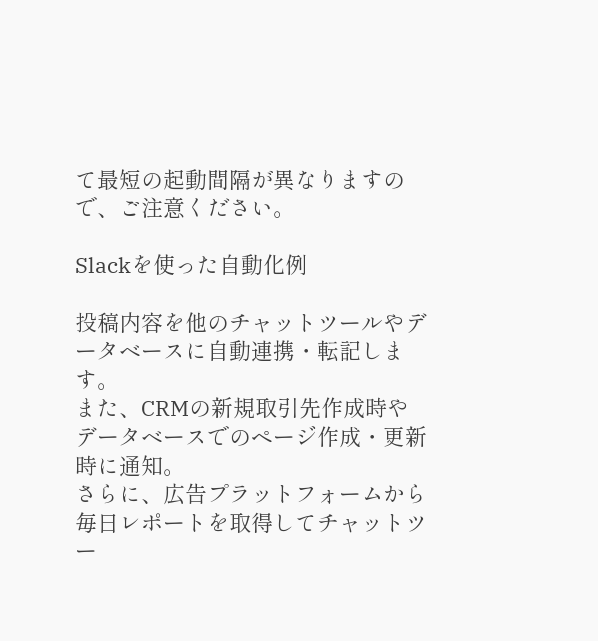て最短の起動間隔が異なりますので、ご注意ください。

Slackを使った自動化例

投稿内容を他のチャットツールやデータベースに自動連携・転記します。
また、CRMの新規取引先作成時やデータベースでのページ作成・更新時に通知。
さらに、広告プラットフォームから毎日レポートを取得してチャットツー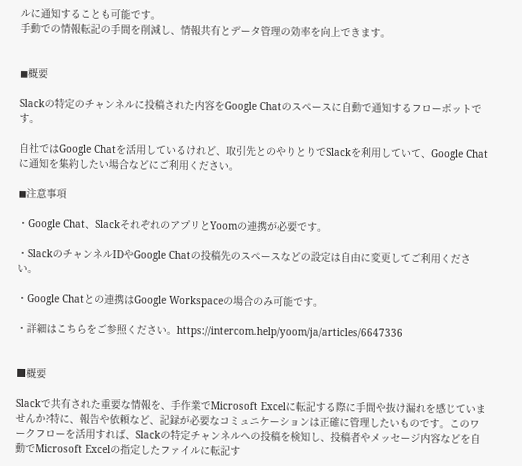ルに通知することも可能です。
手動での情報転記の手間を削減し、情報共有とデータ管理の効率を向上できます。


◼概要

Slackの特定のチャンネルに投稿された内容をGoogle Chatのスペースに自動で通知するフローボットです。

自社ではGoogle Chatを活用しているけれど、取引先とのやりとりでSlackを利用していて、Google Chatに通知を集約したい場合などにご利用ください。

◼注意事項

・Google Chat、SlackそれぞれのアプリとYoomの連携が必要です。

・SlackのチャンネルIDやGoogle Chatの投稿先のスペースなどの設定は自由に変更してご利用ください。

・Google Chatとの連携はGoogle Workspaceの場合のみ可能です。

・詳細はこちらをご参照ください。https://intercom.help/yoom/ja/articles/6647336


■概要

Slackで共有された重要な情報を、手作業でMicrosoft Excelに転記する際に手間や抜け漏れを感じていませんか?特に、報告や依頼など、記録が必要なコミュニケーションは正確に管理したいものです。このワークフローを活用すれば、Slackの特定チャンネルへの投稿を検知し、投稿者やメッセージ内容などを自動でMicrosoft Excelの指定したファイルに転記す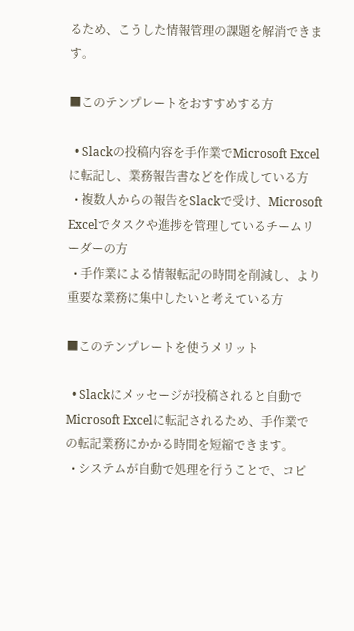るため、こうした情報管理の課題を解消できます。

■このテンプレートをおすすめする方

  • Slackの投稿内容を手作業でMicrosoft Excelに転記し、業務報告書などを作成している方
  • 複数人からの報告をSlackで受け、Microsoft Excelでタスクや進捗を管理しているチームリーダーの方
  • 手作業による情報転記の時間を削減し、より重要な業務に集中したいと考えている方

■このテンプレートを使うメリット

  • Slackにメッセージが投稿されると自動でMicrosoft Excelに転記されるため、手作業での転記業務にかかる時間を短縮できます。
  • システムが自動で処理を行うことで、コピ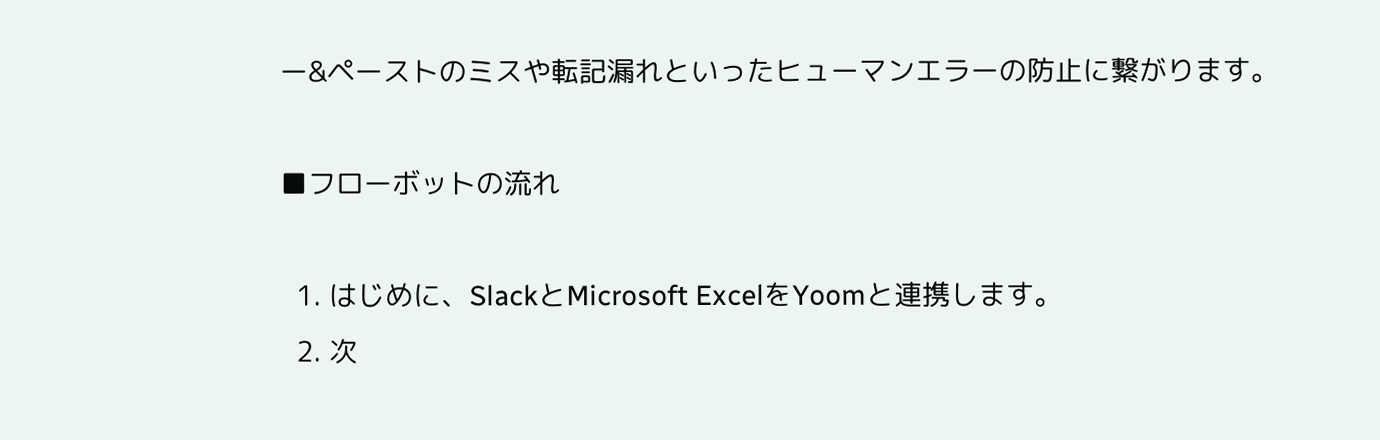ー&ペーストのミスや転記漏れといったヒューマンエラーの防止に繋がります。

■フローボットの流れ

  1. はじめに、SlackとMicrosoft ExcelをYoomと連携します。
  2. 次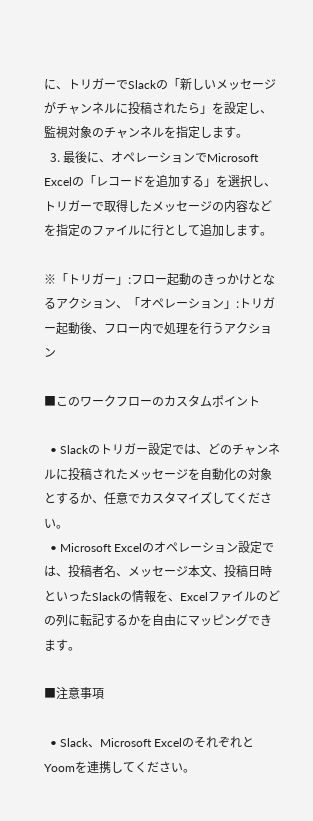に、トリガーでSlackの「新しいメッセージがチャンネルに投稿されたら」を設定し、監視対象のチャンネルを指定します。
  3. 最後に、オペレーションでMicrosoft Excelの「レコードを追加する」を選択し、トリガーで取得したメッセージの内容などを指定のファイルに行として追加します。

※「トリガー」:フロー起動のきっかけとなるアクション、「オペレーション」:トリガー起動後、フロー内で処理を行うアクション

■このワークフローのカスタムポイント

  • Slackのトリガー設定では、どのチャンネルに投稿されたメッセージを自動化の対象とするか、任意でカスタマイズしてください。
  • Microsoft Excelのオペレーション設定では、投稿者名、メッセージ本文、投稿日時といったSlackの情報を、Excelファイルのどの列に転記するかを自由にマッピングできます。

■注意事項

  • Slack、Microsoft ExcelのそれぞれとYoomを連携してください。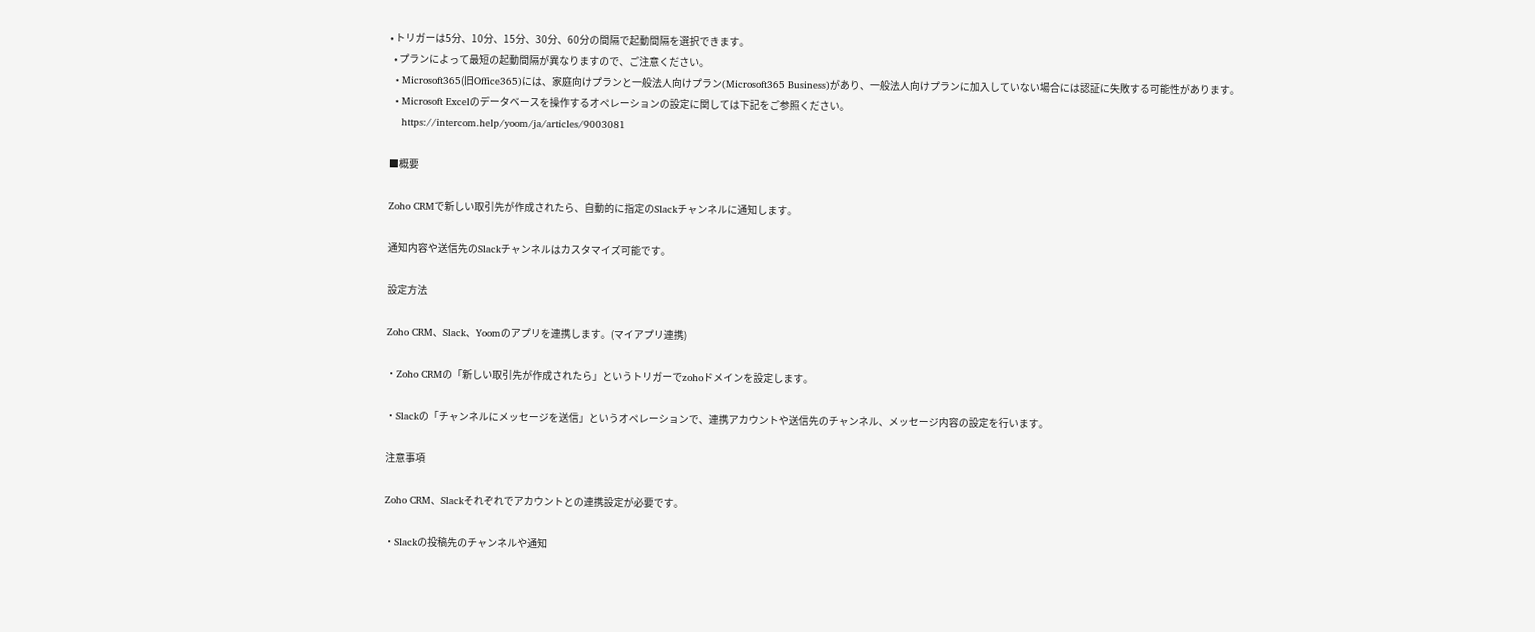• トリガーは5分、10分、15分、30分、60分の間隔で起動間隔を選択できます。
  • プランによって最短の起動間隔が異なりますので、ご注意ください。
  • Microsoft365(旧Office365)には、家庭向けプランと一般法人向けプラン(Microsoft365 Business)があり、一般法人向けプランに加入していない場合には認証に失敗する可能性があります。
  • Microsoft Excelのデータベースを操作するオペレーションの設定に関しては下記をご参照ください。
    https://intercom.help/yoom/ja/articles/9003081

■概要

Zoho CRMで新しい取引先が作成されたら、自動的に指定のSlackチャンネルに通知します。

通知内容や送信先のSlackチャンネルはカスタマイズ可能です。

設定方法

Zoho CRM、Slack、Yoomのアプリを連携します。(マイアプリ連携)

・Zoho CRMの「新しい取引先が作成されたら」というトリガーでzohoドメインを設定します。

・Slackの「チャンネルにメッセージを送信」というオペレーションで、連携アカウントや送信先のチャンネル、メッセージ内容の設定を行います。

注意事項

Zoho CRM、Slackそれぞれでアカウントとの連携設定が必要です。

・Slackの投稿先のチャンネルや通知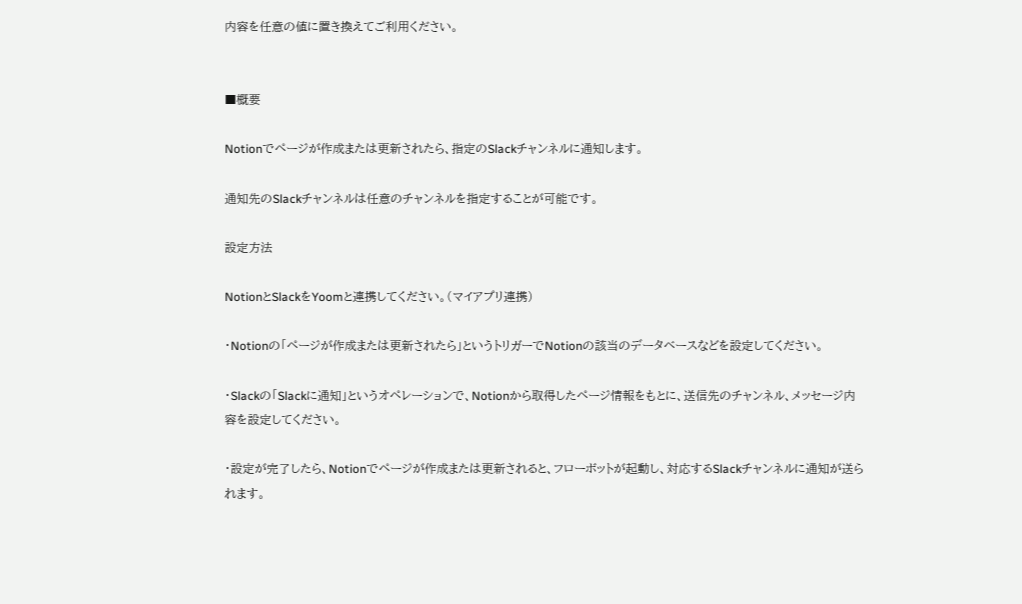内容を任意の値に置き換えてご利用ください。


■概要

Notionでページが作成または更新されたら、指定のSlackチャンネルに通知します。

通知先のSlackチャンネルは任意のチャンネルを指定することが可能です。

設定方法

NotionとSlackをYoomと連携してください。(マイアプリ連携)

・Notionの「ページが作成または更新されたら」というトリガーでNotionの該当のデータベースなどを設定してください。

・Slackの「Slackに通知」というオペレーションで、Notionから取得したページ情報をもとに、送信先のチャンネル、メッセージ内容を設定してください。

・設定が完了したら、Notionでページが作成または更新されると、フローボットが起動し、対応するSlackチャンネルに通知が送られます。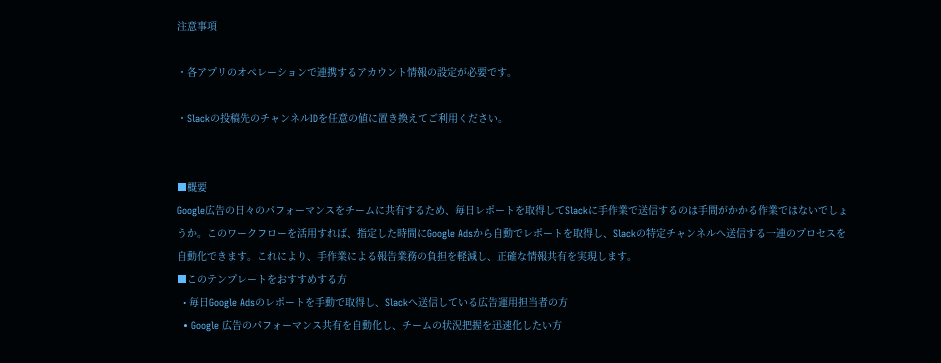注意事項

・各アプリのオペレーションで連携するアカウント情報の設定が必要です。

・Slackの投稿先のチャンネルIDを任意の値に置き換えてご利用ください。


■概要
Google広告の日々のパフォーマンスをチームに共有するため、毎日レポートを取得してSlackに手作業で送信するのは手間がかかる作業ではないでしょうか。このワークフローを活用すれば、指定した時間にGoogle Adsから自動でレポートを取得し、Slackの特定チャンネルへ送信する一連のプロセスを自動化できます。これにより、手作業による報告業務の負担を軽減し、正確な情報共有を実現します。
■このテンプレートをおすすめする方
  • 毎日Google Adsのレポートを手動で取得し、Slackへ送信している広告運用担当者の方
  • Google 広告のパフォーマンス共有を自動化し、チームの状況把握を迅速化したい方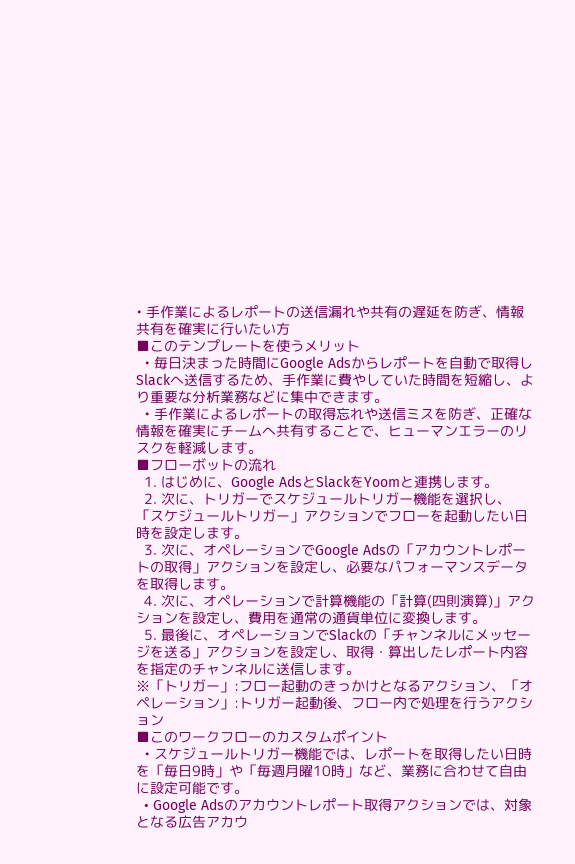• 手作業によるレポートの送信漏れや共有の遅延を防ぎ、情報共有を確実に行いたい方
■このテンプレートを使うメリット
  • 毎日決まった時間にGoogle Adsからレポートを自動で取得しSlackへ送信するため、手作業に費やしていた時間を短縮し、より重要な分析業務などに集中できます。
  • 手作業によるレポートの取得忘れや送信ミスを防ぎ、正確な情報を確実にチームへ共有することで、ヒューマンエラーのリスクを軽減します。
■フローボットの流れ
  1. はじめに、Google AdsとSlackをYoomと連携します。
  2. 次に、トリガーでスケジュールトリガー機能を選択し、「スケジュールトリガー」アクションでフローを起動したい日時を設定します。
  3. 次に、オペレーションでGoogle Adsの「アカウントレポートの取得」アクションを設定し、必要なパフォーマンスデータを取得します。
  4. 次に、オペレーションで計算機能の「計算(四則演算)」アクションを設定し、費用を通常の通貨単位に変換します。
  5. 最後に、オペレーションでSlackの「チャンネルにメッセージを送る」アクションを設定し、取得・算出したレポート内容を指定のチャンネルに送信します。
※「トリガー」:フロー起動のきっかけとなるアクション、「オペレーション」:トリガー起動後、フロー内で処理を行うアクション
■このワークフローのカスタムポイント
  • スケジュールトリガー機能では、レポートを取得したい日時を「毎日9時」や「毎週月曜10時」など、業務に合わせて自由に設定可能です。
  • Google Adsのアカウントレポート取得アクションでは、対象となる広告アカウ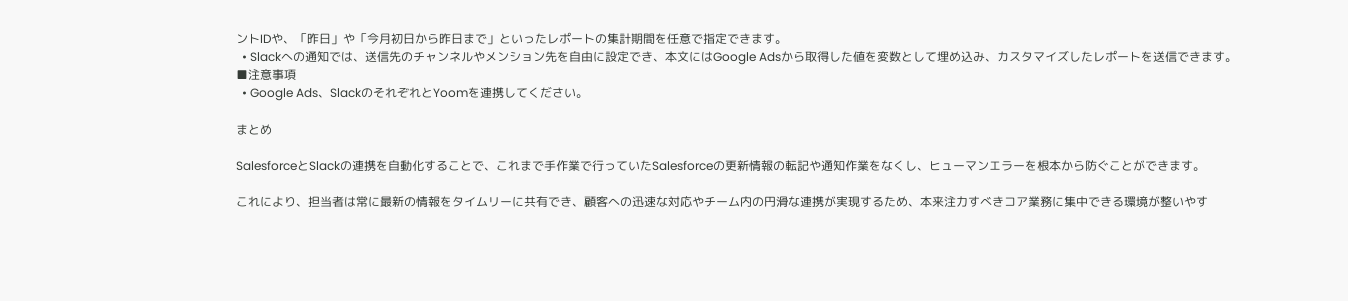ントIDや、「昨日」や「今月初日から昨日まで」といったレポートの集計期間を任意で指定できます。
  • Slackへの通知では、送信先のチャンネルやメンション先を自由に設定でき、本文にはGoogle Adsから取得した値を変数として埋め込み、カスタマイズしたレポートを送信できます。
■注意事項
  • Google Ads、SlackのそれぞれとYoomを連携してください。

まとめ

SalesforceとSlackの連携を自動化することで、これまで手作業で行っていたSalesforceの更新情報の転記や通知作業をなくし、ヒューマンエラーを根本から防ぐことができます。

これにより、担当者は常に最新の情報をタイムリーに共有でき、顧客への迅速な対応やチーム内の円滑な連携が実現するため、本来注力すべきコア業務に集中できる環境が整いやす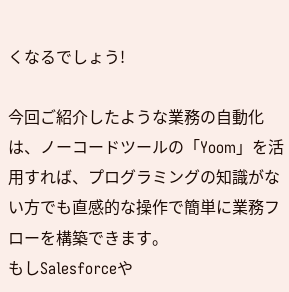くなるでしょう!

今回ご紹介したような業務の自動化は、ノーコードツールの「Yoom」を活用すれば、プログラミングの知識がない方でも直感的な操作で簡単に業務フローを構築できます。
もしSalesforceや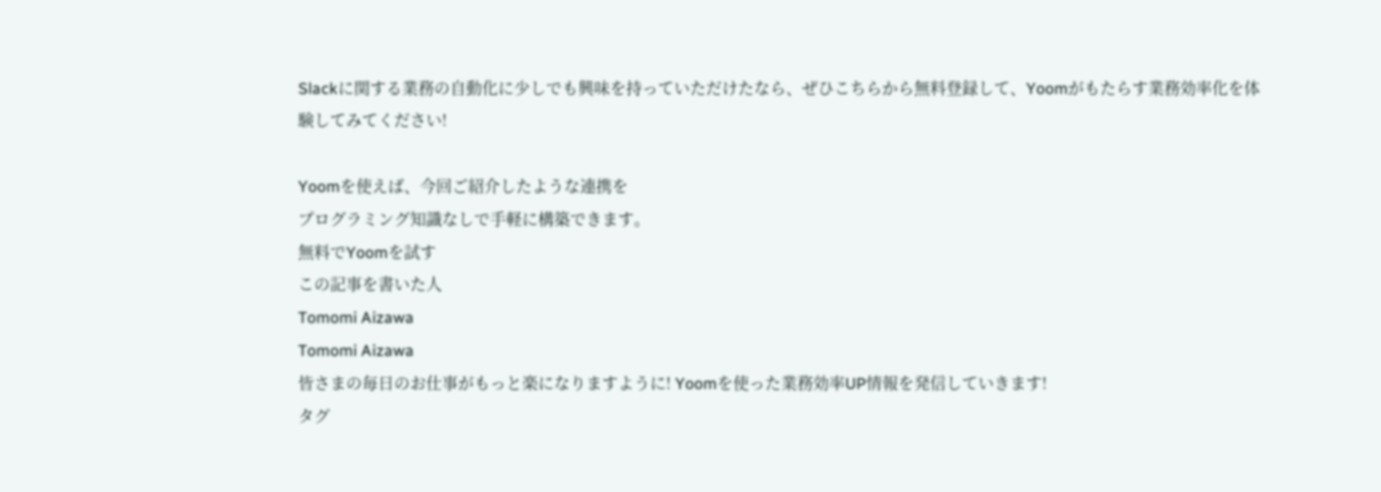Slackに関する業務の自動化に少しでも興味を持っていただけたなら、ぜひこちらから無料登録して、Yoomがもたらす業務効率化を体験してみてください!

Yoomを使えば、今回ご紹介したような連携を
プログラミング知識なしで手軽に構築できます。
無料でYoomを試す
この記事を書いた人
Tomomi Aizawa
Tomomi Aizawa
皆さまの毎日のお仕事がもっと楽になりますように! Yoomを使った業務効率UP情報を発信していきます!
タグ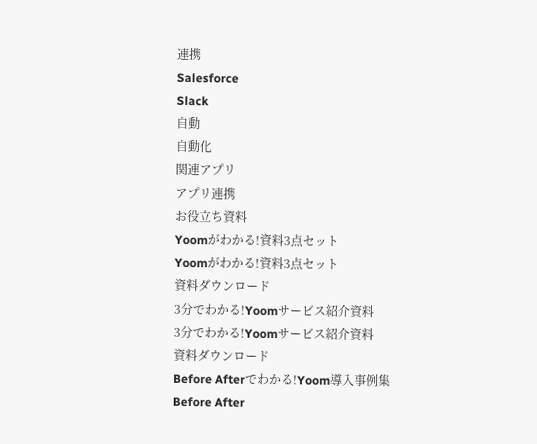連携
Salesforce
Slack
自動
自動化
関連アプリ
アプリ連携
お役立ち資料
Yoomがわかる!資料3点セット
Yoomがわかる!資料3点セット
資料ダウンロード
3分でわかる!Yoomサービス紹介資料
3分でわかる!Yoomサービス紹介資料
資料ダウンロード
Before Afterでわかる!Yoom導入事例集
Before After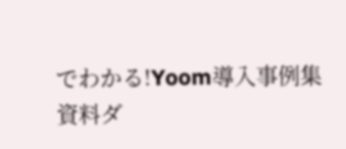でわかる!Yoom導入事例集
資料ダ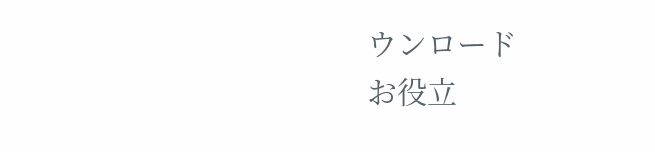ウンロード
お役立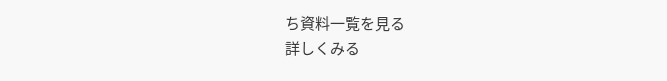ち資料一覧を見る
詳しくみる